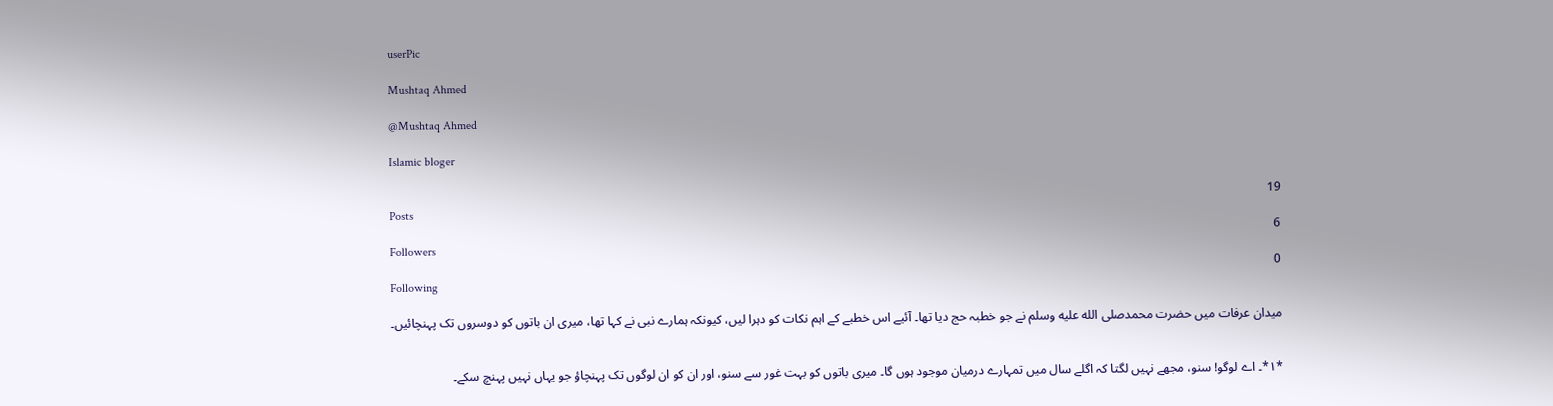userPic

Mushtaq Ahmed

@Mushtaq Ahmed

Islamic bloger

19
Posts
6
Followers
0
Following

میدان عرفات میں حضرت محمدصلى الله عليه وسلم نے جو خطبہ حج دیا تھا۔ آئیے اس خطبے کے اہم نکات کو دہرا لیں، کیونکہ ہمارے نبی نے کہا تھا، میری ان باتوں کو دوسروں تک پہنچائیں۔


*۱*۔ اے لوگو! سنو، مجھے نہیں لگتا کہ اگلے سال میں تمہارے درمیان موجود ہوں گا۔ میری باتوں کو بہت غور سے سنو، اور ان کو ان لوگوں تک پہنچاؤ جو یہاں نہیں پہنچ سکے۔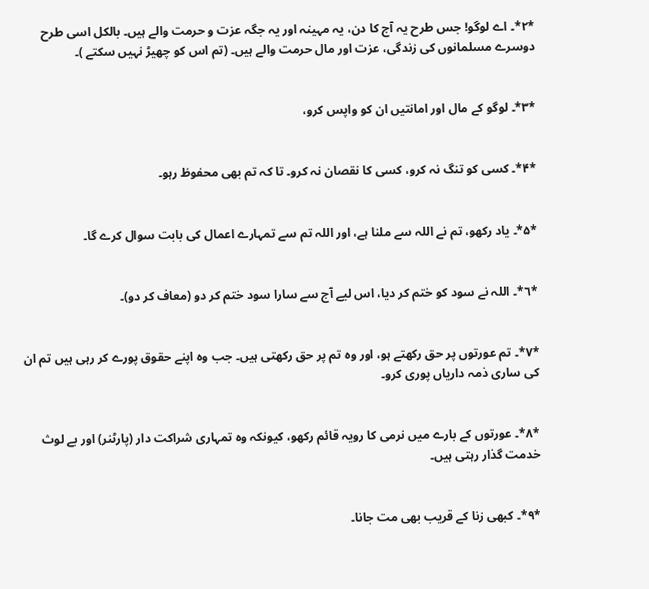*۲*۔ اے لوگو! جس طرح یہ آج کا دن، یہ مہینہ اور یہ جگہ عزت و حرمت والے ہیں۔ بالکل اسی طرح دوسرے مسلمانوں کی زندگی، عزت اور مال حرمت والے ہیں۔ (تم اس کو چھیڑ نہیں سکتے )۔


*۳*۔ لوگو کے مال اور امانتیں ان کو واپس کرو،


*۴*۔ کسی کو تنگ نہ کرو، کسی کا نقصان نہ کرو۔ تا کہ تم بھی محفوظ رہو۔


*۵*۔ یاد رکھو، تم نے اللہ سے ملنا ہے، اور اللہ تم سے تمہارے اعمال کی بابت سوال کرے گا۔


*٦*۔ اللہ نے سود کو ختم کر دیا، اس لیے آج سے سارا سود ختم کر دو (معاف کر دو)۔


*۷*۔ تم عورتوں پر حق رکھتے ہو، اور وہ تم پر حق رکھتی ہیں۔ جب وہ اپنے حقوق پورے کر رہی ہیں تم ان کی ساری ذمہ داریاں پوری کرو۔


*۸*۔ عورتوں کے بارے میں نرمی کا رویہ قائم رکھو، کیونکہ وہ تمہاری شراکت دار (پارٹنر) اور بے لوث خدمت گذار رہتی ہیں۔


*۹*۔ کبھی زنا کے قریب بھی مت جانا۔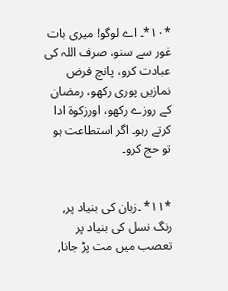*۱۰*۔ اے لوگو! میری بات غور سے سنو، صرف اللہ کی عبادت کرو، پانچ فرض نمازیں پوری رکھو، رمضان کے روزے رکھو، اورزکوۃ ادا کرتے رہو۔ اگر استطاعت ہو تو حج کرو۔


*۱۱* ۔زبان کی بنیاد پر, رنگ نسل کی بنیاد پر تعصب میں مت پڑ جانا,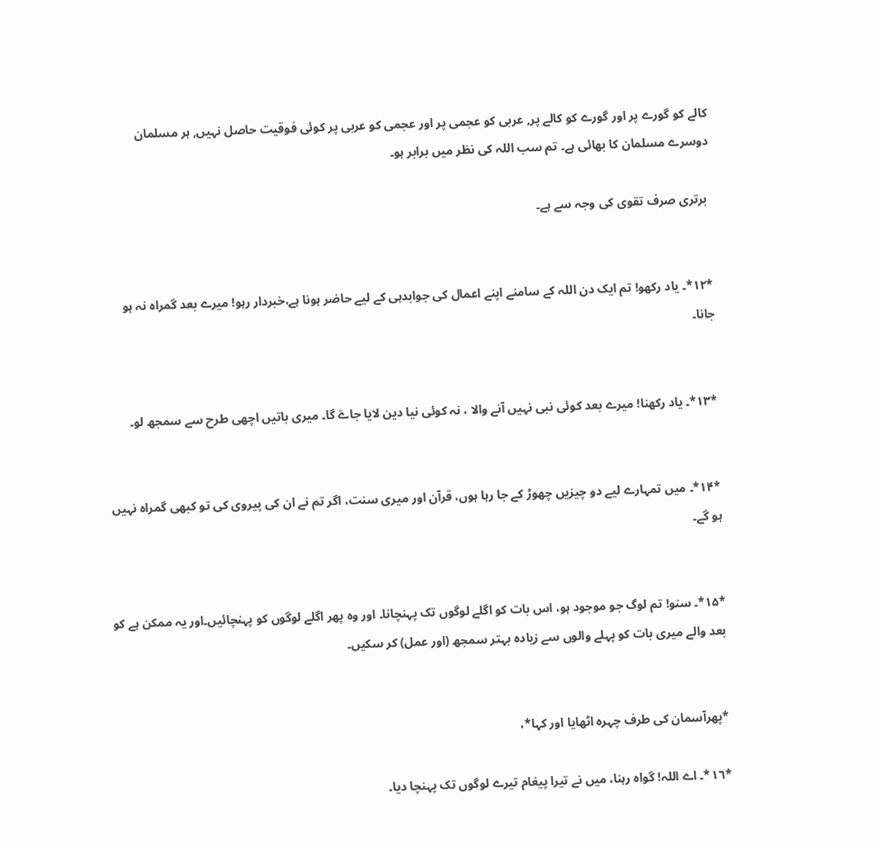کالے کو گورے پر اور گورے کو کالے پر, عربی کو عجمی پر اور عجمی کو عربی پر کوئی فوقیت حاصل نہیں, ہر مسلمان دوسرے مسلمان کا بھائی ہے۔ تم سب اللہ کی نظر میں برابر ہو۔

 برتری صرف تقوی کی وجہ سے ہے۔


*۱۲*۔ یاد رکھو! تم ایک دن اللہ کے سامنے اپنے اعمال کی جوابدہی کے لیے حاضر ہونا ہے،خبردار رہو! میرے بعد گمراہ نہ ہو جانا۔


*۱۳*۔ یاد رکھنا! میرے بعد کوئی نبی نہیں آنے والا ، نہ کوئی نیا دین لایا جاےَ گا۔ میری باتیں اچھی طرح سے سمجھ لو۔


*۱۴*۔ میں تمہارے لیے دو چیزیں چھوڑ کے جا رہا ہوں، قرآن اور میری سنت، اگر تم نے ان کی پیروی کی تو کبھی گمراہ نہیں ہو گے۔


*۱۵*۔ سنو! تم لوگ جو موجود ہو، اس بات کو اگلے لوگوں تک پہنچانا۔ اور وہ پھر اگلے لوگوں کو پہنچائیں۔اور یہ ممکن ہے کو بعد والے میری بات کو پہلے والوں سے زیادہ بہتر سمجھ (اور عمل) کر سکیں۔


*پھرآسمان کی طرف چہرہ اٹھایا اور کہا*،

*۱٦*۔ اے اللہ! گواہ رہنا، میں نے تیرا پیغام تیرے لوگوں تک پہنچا دیا۔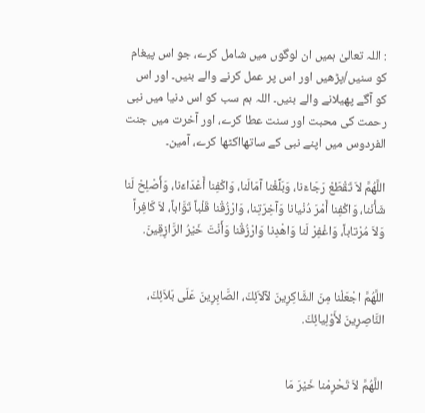: اللہ تعالیٰ ہمیں ان لوگوں میں شامل کرے، جو اس پیغام کو سنیں/پڑھیں اور اس پر عمل کرنے والے بنیں۔ اور اس کو آگے پھیلانے والے بنیں۔ اللہ ہم سب کو اس دنیا میں نبی رحمت کی محبت اور سنت عطا کرے، اور آخرت میں جنت الفردوس میں اپنے نبی کے ساتھااکٹھا کرے، آمین۔

اللَّهُمَّ لاَ تَقْطَعْ رَجَاءَنا، وَبَلِّغْنا آمَالَنا، وَاكْفِنا أَعْدَاءَنا، وَأَصْلِحْ لَنا شَأْنَنا، وَاكْفِنا أَمْرَ دُنْيانا وَآخِرَتِنا، وَارْزُقْنا قَلْباً تَوَّاباً، لاَ كَافِراً وَلاَ مُرْتاباً، وَاغْفِرْ لَنا وَاهْدِنا وَارْزُقْنا وَأَنْتَ خَيْرُ الرَّازِقِينَ.


اللَّهُمَّ اجْعَلْنا مِنَ الشَّاكِرِينَ لآلاَئِكَ، الصَّابِرِينَ عَلَى بَلاَئِكَ، النَّاصِرِينَ لأَوْلِيائِكَ.


اللَّهُمَّ لاَ تَحْرِمْنا خَيْرَ مَا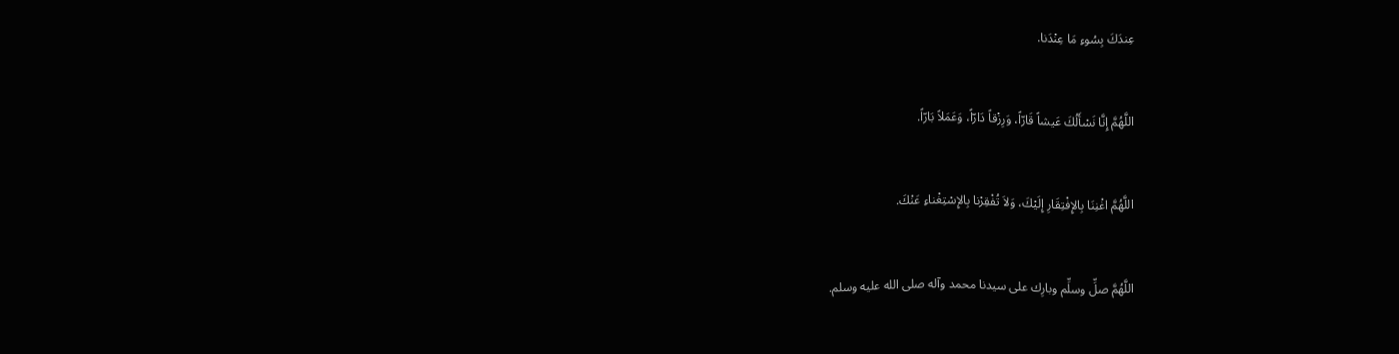عِندَكَ بِسُوءِ مَا عِنْدَنا.


اللَّهُمَّ إِنَّا نَسْأَلُكَ عَيشاً قَارّاً، وَرِزْقاً دَارّاً، وَعَمَلاً بَارّاً.


اللَّهُمَّ اغْنِنَا بِالإِفْتِقَارِ إِلَيْكَ، وَلاَ تُفْقِرْنا بِالإِسْتِغْناءِ عَنْكَ.


اللَّهُمَّ صلِّ وسلِّم وبارِك على سيدنا محمد وآله صلى الله عليه وسلم.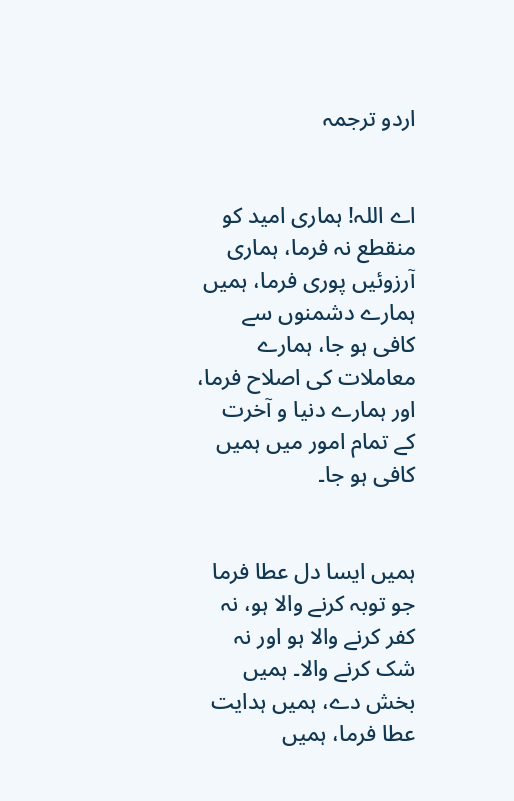اردو ترجمہ


اے اللہ! ہماری امید کو منقطع نہ فرما، ہماری آرزوئیں پوری فرما، ہمیں ہمارے دشمنوں سے کافی ہو جا، ہمارے معاملات کی اصلاح فرما، اور ہمارے دنیا و آخرت کے تمام امور میں ہمیں کافی ہو جا۔


ہمیں ایسا دل عطا فرما جو توبہ کرنے والا ہو، نہ کفر کرنے والا ہو اور نہ شک کرنے والا۔ ہمیں بخش دے، ہمیں ہدایت عطا فرما، ہمیں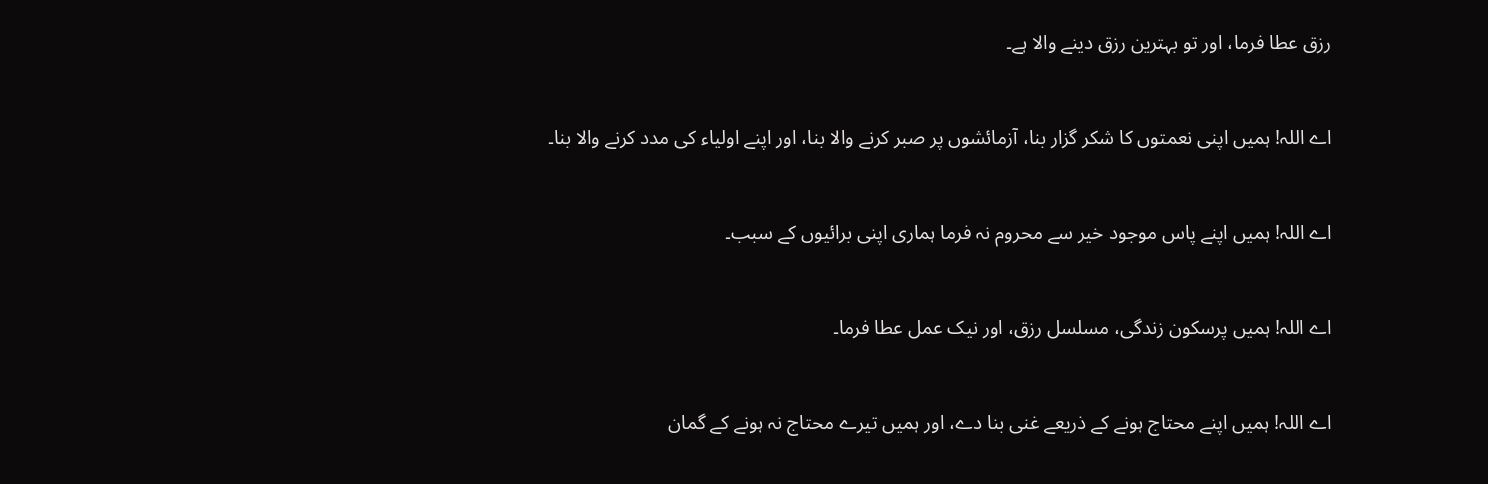رزق عطا فرما، اور تو بہترین رزق دینے والا ہے۔


اے اللہ! ہمیں اپنی نعمتوں کا شکر گزار بنا، آزمائشوں پر صبر کرنے والا بنا، اور اپنے اولیاء کی مدد کرنے والا بنا۔


اے اللہ! ہمیں اپنے پاس موجود خیر سے محروم نہ فرما ہماری اپنی برائیوں کے سبب۔


اے اللہ! ہمیں پرسکون زندگی، مسلسل رزق، اور نیک عمل عطا فرما۔


اے اللہ! ہمیں اپنے محتاج ہونے کے ذریعے غنی بنا دے، اور ہمیں تیرے محتاج نہ ہونے کے گمان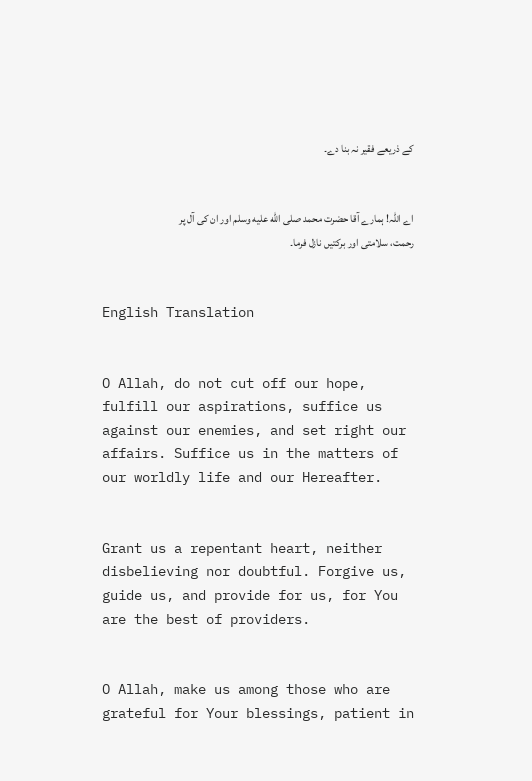کے ذریعے فقیر نہ بنا دے۔


اے اللہ! ہمارے آقا حضرت محمد صلى الله عليه وسلم اور ان کی آل پر رحمت، سلامتی اور برکتیں نازل فرما۔


English Translation


O Allah, do not cut off our hope, fulfill our aspirations, suffice us against our enemies, and set right our affairs. Suffice us in the matters of our worldly life and our Hereafter.


Grant us a repentant heart, neither disbelieving nor doubtful. Forgive us, guide us, and provide for us, for You are the best of providers.


O Allah, make us among those who are grateful for Your blessings, patient in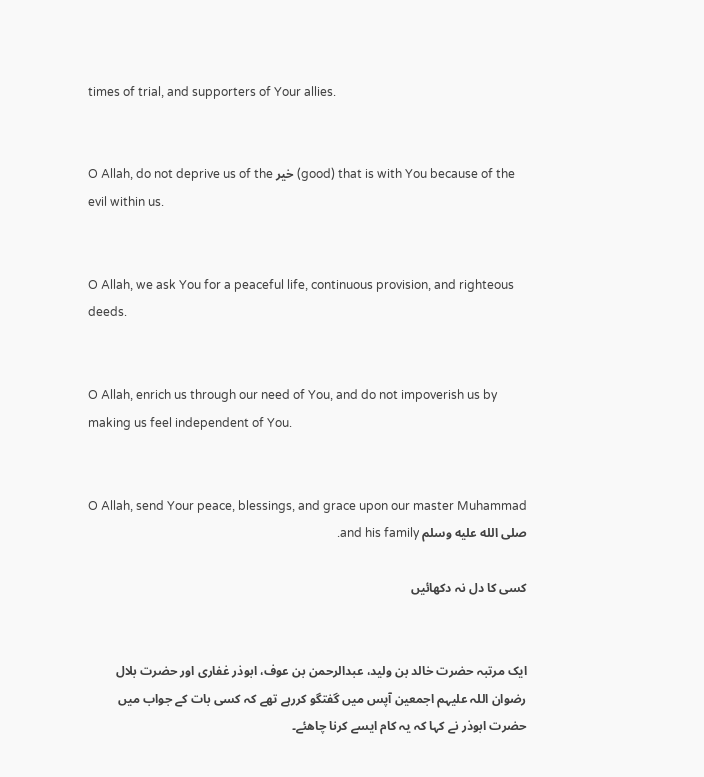times of trial, and supporters of Your allies.


O Allah, do not deprive us of the خير (good) that is with You because of the evil within us.


O Allah, we ask You for a peaceful life, continuous provision, and righteous deeds.


O Allah, enrich us through our need of You, and do not impoverish us by making us feel independent of You.


O Allah, send Your peace, blessings, and grace upon our master Muhammad صلى الله عليه وسلم and his family.

کسی کا دل نہ دکھائیں


ایک مرتبہ حضرت خالد بن ولید، عبدالرحمن بن عوف، ابوذر غفاری اور حضرت بلال رضوان اللہ علیہم اجمعین آپس میں گفتگو کررہے تھے کہ کسی بات کے جواب میں حضرت ابوذر نے کہا کہ یہ کام ایسے کرنا چاھئے۔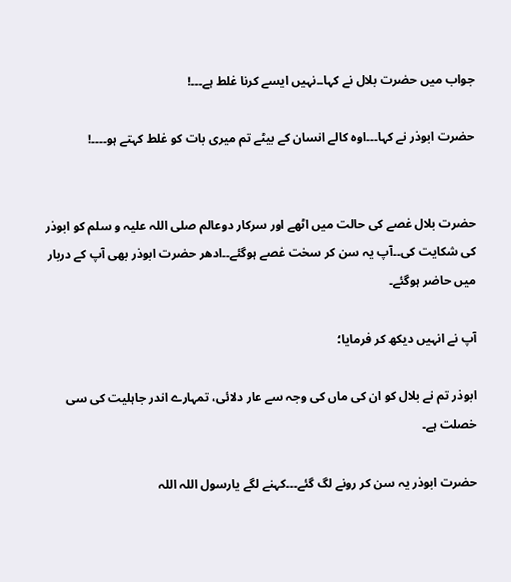جواب میں حضرت بلال نے کہا۔۔نہیں ایسے کرنا غلط ہے۔۔۔!

حضرت ابوذر نے کہا۔۔۔اوہ کالے انسان کے بیٹے تم میری بات کو غلط کہتے ہو۔۔۔۔!


حضرت بلال غصے کی حالت میں اٹھے اور سرکار دوعالم صلی اللہ علیہ و سلم کو ابوذر کی شکایت کی۔۔آپ یہ سن کر سخت غصے ہوگئے۔۔ادھر حضرت ابوذر بھی آپ کے دربار میں حاضر ہوگئے۔

آپ نے انہیں دیکھ کر فرمایا؛

ابوذر تم نے بلال کو ان کی ماں کی وجہ سے عار دلائی، تمہارے اندر جاہلیت کی سی خصلت ہے۔

حضرت ابوذر یہ سن کر رونے لگ گئے۔۔۔کہنے لگے یارسول اللہ اللہ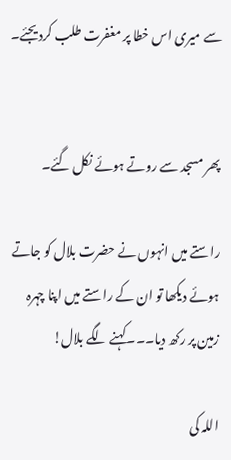سے میری اس خطا پر مغفرت طلب کردیجئے۔


پھر مسجد سے روتے ہوئے نکل گئے۔

راستے میں انہوں نے حضرت بلال کو جاتے ہوئے دیکھا تو ان کے راستے میں اپنا چہرہ زمین پر رکھ دیا۔۔۔کہنے لگے بلال!

اللہ کی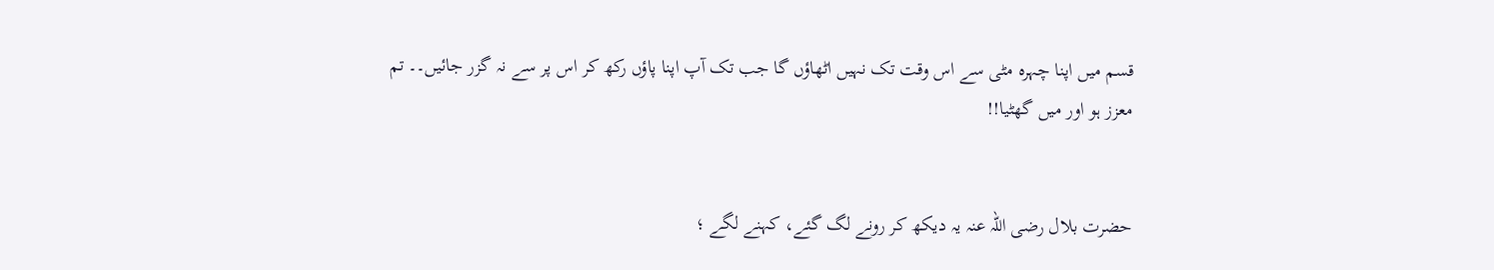قسم میں اپنا چہرہ مٹی سے اس وقت تک نہیں اٹھاؤں گا جب تک آپ اپنا پاؤں رکھ کر اس پر سے نہ گزر جائیں۔۔ تم معزز ہو اور میں گھٹیا!!


حضرت بلال رضی اللہ عنہ یہ دیکھ کر رونے لگ گئے، کہنے لگے ؛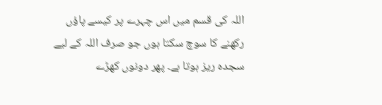اللہ کی قسم میں اس چہرے پر کیسے پاؤں رکھنے کا سوچ سکتا ہوں جو صرف اللہ کے لیے سجدہ ریز ہوتا ہے۔ پھر دونوں کھڑے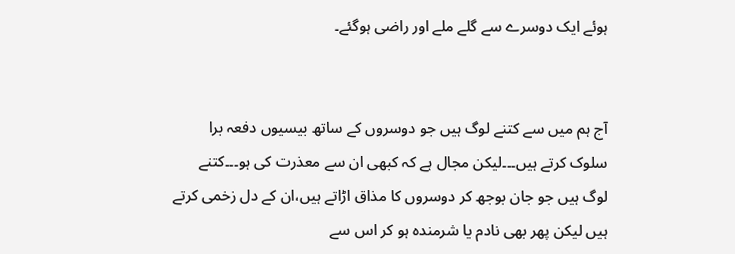ہوئے ایک دوسرے سے گلے ملے اور راضی ہوگئے۔


آج ہم میں سے کتنے لوگ ہیں جو دوسروں کے ساتھ بیسیوں دفعہ برا سلوک کرتے ہیں۔۔۔لیکن مجال ہے کہ کبھی ان سے معذرت کی ہو۔۔۔کتنے لوگ ہیں جو جان بوجھ کر دوسروں کا مذاق اڑاتے ہیں،ان کے دل زخمی کرتے ہیں لیکن پھر بھی نادم یا شرمندہ ہو کر اس سے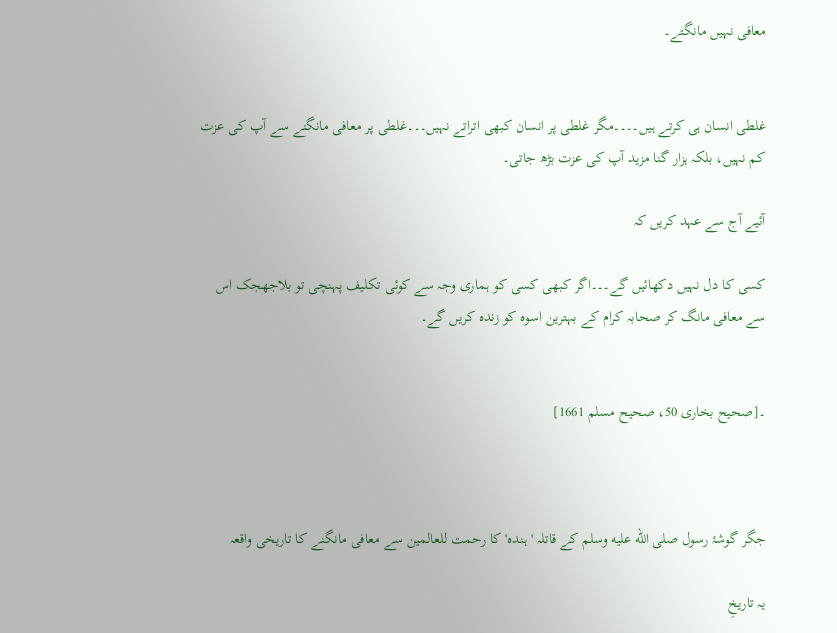معافی نہیں مانگتے۔


غلطی انسان ہی کرتے ہیں۔۔۔۔مگر غلطی پر انسان کبھی اتراتے نہیں۔۔۔غلطی پر معافی مانگنے سے آپ کی عزت کم نہیں، بلکہ ہزار گنا مزید آپ کی عزت بڑھ جاتی۔

آئیے آج سے عہد کریں کہ

کسی کا دل نہیں دکھائیں گے۔۔۔اگر کبھی کسی کو ہماری وجہ سے کوئی تکلیف پہنچی تو بلاجھجک اس سے معافی مانگ کر صحابہ کرام کے بہترین اسوہ کو زندہ کریں گے۔


۔[صحیح بخاری 50، صحیح مسلم 1661]



جگر گوشۂ رسول صلى الله عليه وسلم کے قاتلہ 'ہندہ' کا رحمت للعالمین سے معافی مانگنے کا تاریخی واقعہ

یہ تاریخِ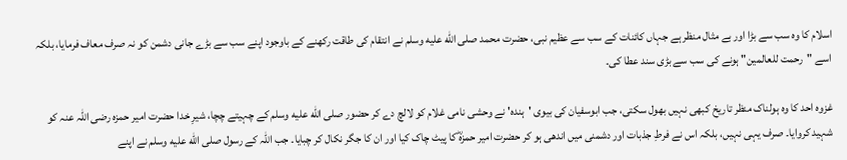اسلام کا وہ سب سے بڑا اور بے مثال منظر ہے جہاں کائنات کے سب سے عظیم نبی، حضرت محمد صلى الله عليه وسلم نے انتقام کی طاقت رکھنے کے باوجود اپنے سب سے بڑے جانی دشمن کو نہ صرف معاف فرمایا، بلکہ اسے "رحمت للعالمین" ہونے کی سب سے بڑی سند عطا کی۔

غزوہ احد کا وہ ہولناک منظر تاریخ کبھی نہیں بھول سکتی، جب ابوسفیان کی بیوی 'ہندہ' نے وحشی نامی غلام کو لالچ دے کر حضور صلى الله عليه وسلم کے چہیتے چچا، شیرِ خدا حضرت امیر حمزہ رضی اللہ عنہ کو شہید کروایا۔ صرف یہی نہیں، بلکہ اس نے فرطِ جذبات اور دشمنی میں اندھی ہو کر حضرت امیر حمزہؓ کا پیٹ چاک کیا اور ان کا جگر نکال کر چبایا۔ جب اللہ کے رسول صلى الله عليه وسلم نے اپنے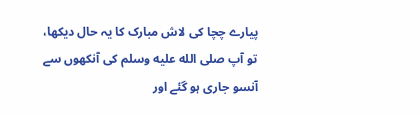پیارے چچا کی لاش مبارک کا یہ حال دیکھا، تو آپ صلى الله عليه وسلم کی آنکھوں سے آنسو جاری ہو گئے اور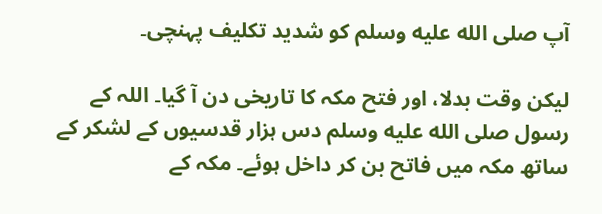آپ صلى الله عليه وسلم کو شدید تکلیف پہنچی۔

لیکن وقت بدلا، اور فتح مکہ کا تاریخی دن آ گیا۔ اللہ کے رسول صلى الله عليه وسلم دس ہزار قدسیوں کے لشکر کے ساتھ مکہ میں فاتح بن کر داخل ہوئے۔ مکہ کے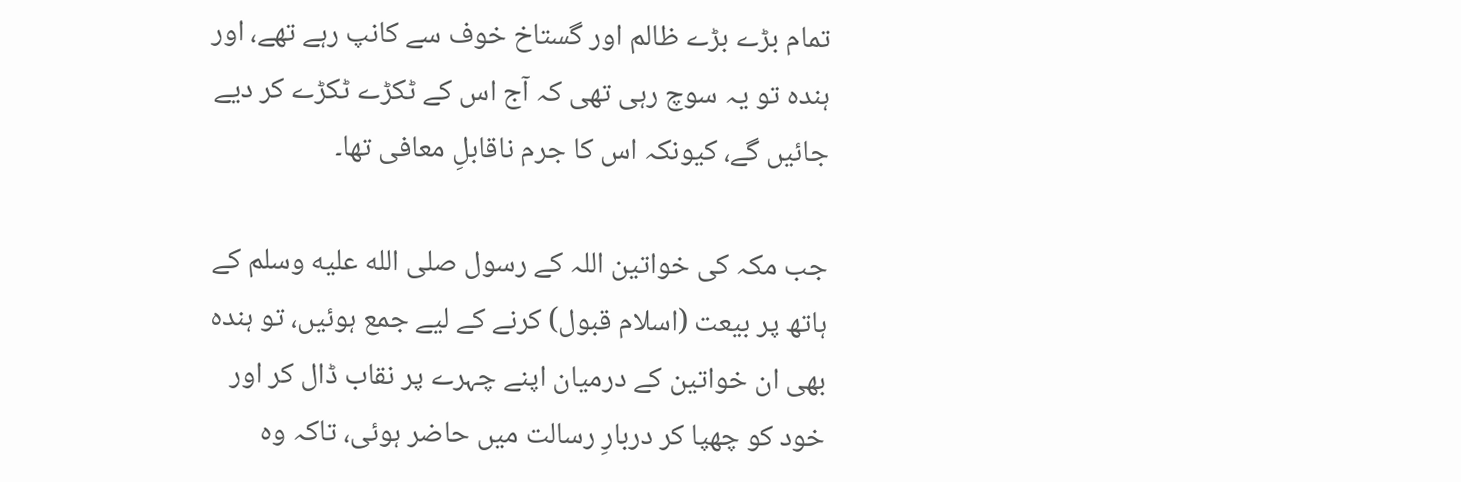تمام بڑے بڑے ظالم اور گستاخ خوف سے کانپ رہے تھے، اور ہندہ تو یہ سوچ رہی تھی کہ آج اس کے ٹکڑے ٹکڑے کر دیے جائیں گے، کیونکہ اس کا جرم ناقابلِ معافی تھا۔

جب مکہ کی خواتین اللہ کے رسول صلى الله عليه وسلم کے ہاتھ پر بیعت (اسلام قبول) کرنے کے لیے جمع ہوئیں، تو ہندہ بھی ان خواتین کے درمیان اپنے چہرے پر نقاب ڈال کر اور خود کو چھپا کر دربارِ رسالت میں حاضر ہوئی، تاکہ وہ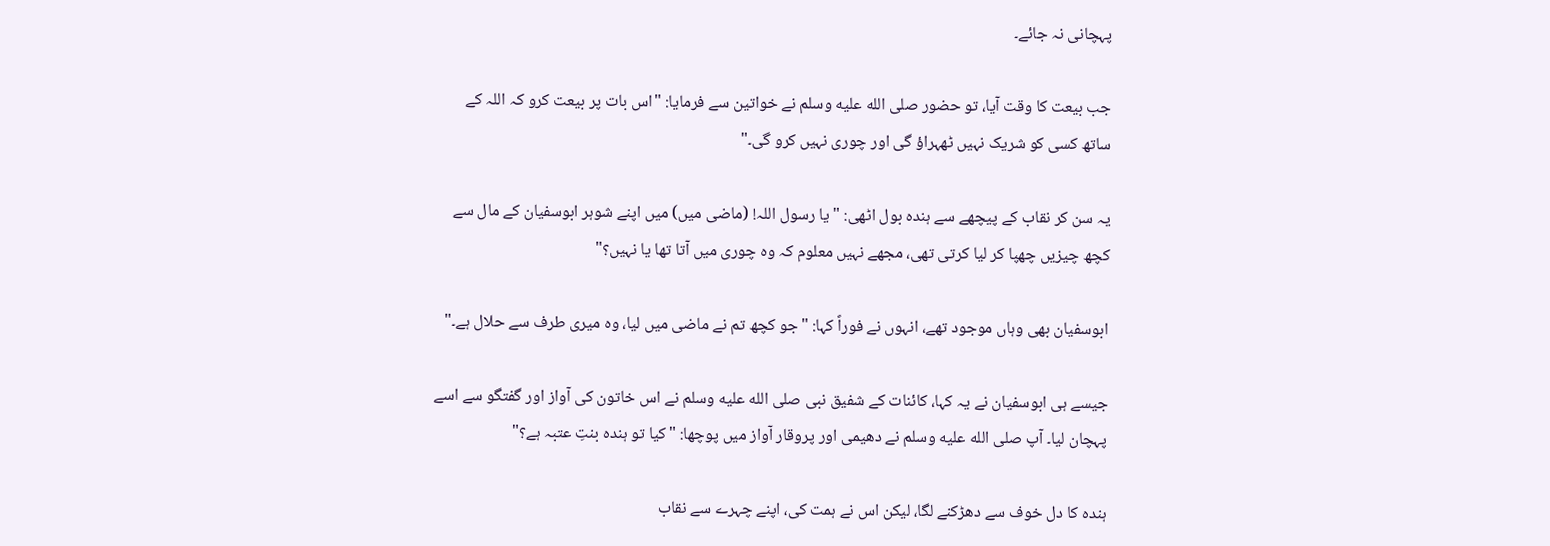پہچانی نہ جائے۔

جب بیعت کا وقت آیا، تو حضور صلى الله عليه وسلم نے خواتین سے فرمایا: "اس بات پر بیعت کرو کہ اللہ کے ساتھ کسی کو شریک نہیں ٹھہراؤ گی اور چوری نہیں کرو گی۔"

یہ سن کر نقاب کے پیچھے سے ہندہ بول اٹھی: "یا رسول اللہ! (ماضی میں) میں اپنے شوہر ابوسفیان کے مال سے کچھ چیزیں چھپا کر لیا کرتی تھی، مجھے نہیں معلوم کہ وہ چوری میں آتا تھا یا نہیں؟"

ابوسفیان بھی وہاں موجود تھے، انہوں نے فوراً کہا: "جو کچھ تم نے ماضی میں لیا، وہ میری طرف سے حلال ہے۔"

جیسے ہی ابوسفیان نے یہ کہا، کائنات کے شفیق نبی صلى الله عليه وسلم نے اس خاتون کی آواز اور گفتگو سے اسے پہچان لیا۔ آپ صلى الله عليه وسلم نے دھیمی اور پروقار آواز میں پوچھا: "کیا تو ہندہ بنتِ عتبہ ہے؟"

ہندہ کا دل خوف سے دھڑکنے لگا، لیکن اس نے ہمت کی، اپنے چہرے سے نقاب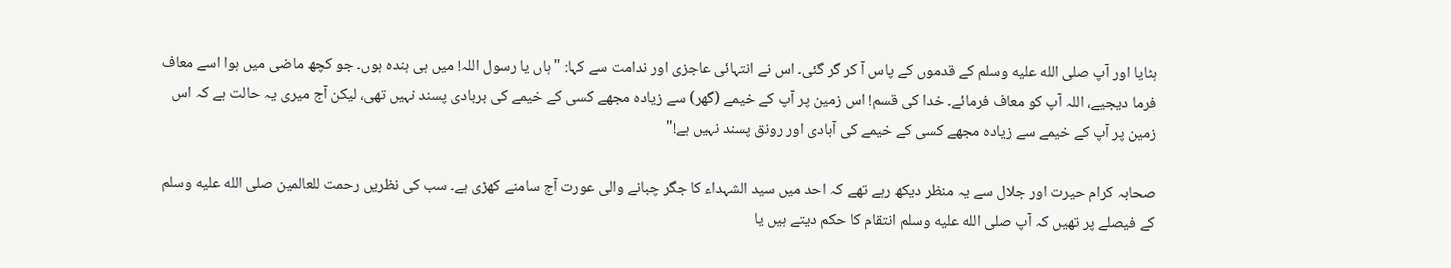ہٹایا اور آپ صلى الله عليه وسلم کے قدموں کے پاس آ کر گر گئی۔ اس نے انتہائی عاجزی اور ندامت سے کہا: "ہاں یا رسول اللہ! میں ہی ہندہ ہوں۔ جو کچھ ماضی میں ہوا اسے معاف فرما دیجیے، اللہ آپ کو معاف فرمائے۔ خدا کی قسم! اس زمین پر آپ کے خیمے (گھر) سے زیادہ مجھے کسی کے خیمے کی بربادی پسند نہیں تھی، لیکن آج میری یہ حالت ہے کہ اس زمین پر آپ کے خیمے سے زیادہ مجھے کسی کے خیمے کی آبادی اور رونق پسند نہیں ہے!"

صحابہ کرام حیرت اور جلال سے یہ منظر دیکھ رہے تھے کہ احد میں سید الشہداء کا جگر چبانے والی عورت آج سامنے کھڑی ہے۔ سب کی نظریں رحمت للعالمین صلى الله عليه وسلم کے فیصلے پر تھیں کہ آپ صلى الله عليه وسلم انتقام کا حکم دیتے ہیں یا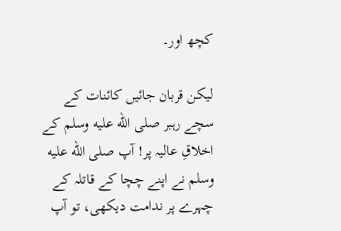کچھ اور۔

لیکن قربان جائیں کائنات کے سچے رہبر صلى الله عليه وسلم کے اخلاقِ عالیہ پر! آپ صلى الله عليه وسلم نے اپنے چچا کے قاتلہ کے چہرے پر ندامت دیکھی، تو آپ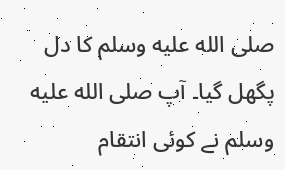صلى الله عليه وسلم کا دل پگھل گیا۔ آپ صلى الله عليه وسلم نے کوئی انتقام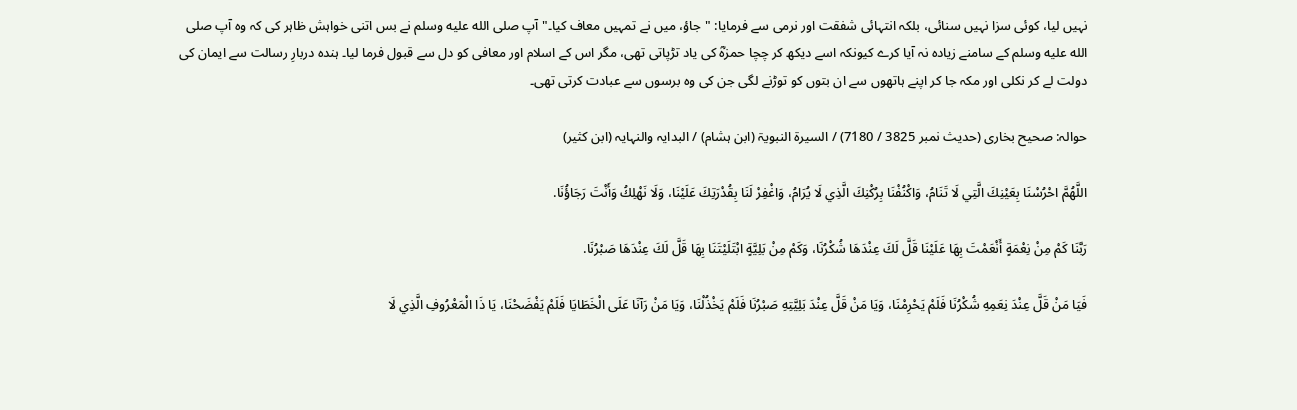نہیں لیا، کوئی سزا نہیں سنائی، بلکہ انتہائی شفقت اور نرمی سے فرمایا: "جاؤ، میں نے تمہیں معاف کیا۔" آپ صلى الله عليه وسلم نے بس اتنی خواہش ظاہر کی کہ وہ آپ صلى الله عليه وسلم کے سامنے زیادہ نہ آیا کرے کیونکہ اسے دیکھ کر چچا حمزہؓ کی یاد تڑپاتی تھی، مگر اس کے اسلام اور معافی کو دل سے قبول فرما لیا۔ ہندہ دربارِ رسالت سے ایمان کی دولت لے کر نکلی اور مکہ جا کر اپنے ہاتھوں سے ان بتوں کو توڑنے لگی جن کی وہ برسوں سے عبادت کرتی تھی۔

حوالہ: صحیح بخاری (حدیث نمبر 3825 / 7180) / السیرۃ النبویۃ (ابن ہشام) / البدایہ والنہایہ (ابن کثیر)

اللَّهُمَّ احْرُسْنَا بِعَيْنِكَ الَّتِي لَا تَنَامُ، وَاكْنُفْنَا بِرُكْنِكَ الَّذِي لَا يُرَامُ، وَاغْفِرْ لَنَا بِقُدْرَتِكَ عَلَيْنَا، وَلَا نَهْلِكُ وَأَنْتَ رَجَاؤُنَا.

رَبَّنَا كَمْ مِنْ نِعْمَةٍ أَنْعَمْتَ بِهَا عَلَيْنَا قَلَّ لَكَ عِنْدَهَا شُكْرُنَا، وَكَمْ مِنْ بَلِيَّةٍ ابْتَلَيْتَنَا بِهَا قَلَّ لَكَ عِنْدَهَا صَبْرُنَا.

فَيَا مَنْ قَلَّ عِنْدَ نِعَمِهِ شُكْرُنَا فَلَمْ يَحْرِمْنَا، وَيَا مَنْ قَلَّ عِنْدَ بَلِيَّتِهِ صَبْرُنَا فَلَمْ يَخْذُلْنَا، وَيَا مَنْ رَآنَا عَلَى الْخَطَايَا فَلَمْ يَفْضَحْنَا، يَا ذَا الْمَعْرُوفِ الَّذِي لَا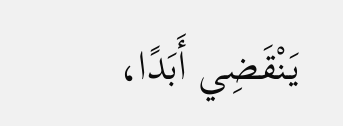يَنْقَضِي أَبَدًا،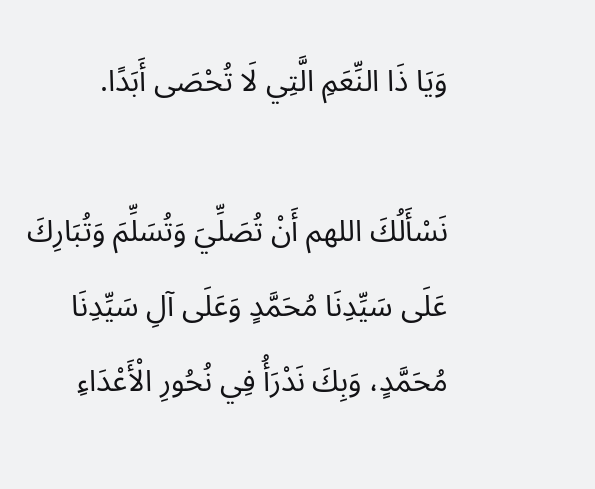وَيَا ذَا النِّعَمِ الَّتِي لَا تُحْصَى أَبَدًا.

نَسْأَلُكَ اللهم أَنْ تُصَلِّيَ وَتُسَلِّمَ وَتُبَارِكَ عَلَى سَيِّدِنَا مُحَمَّدٍ وَعَلَى آلِ سَيِّدِنَا مُحَمَّدٍ، وَبِكَ نَدْرَأُ فِي نُحُورِ الْأَعْدَاءِ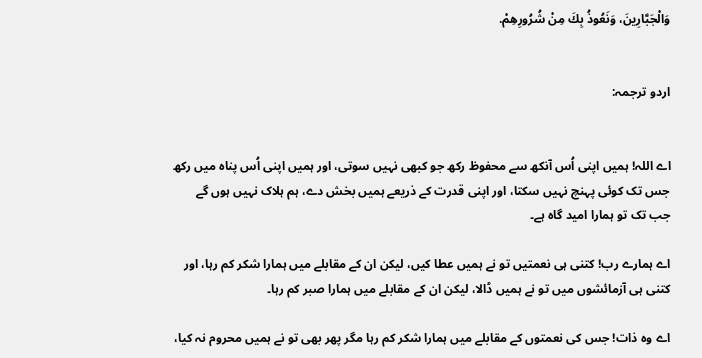وَالْجَبَّارِينَ، وَنَعُوذُ بِكَ مِنْ شُرُورِهِمْ.


اردو ترجمہ:


اے اللہ! ہمیں اپنی اُس آنکھ سے محفوظ رکھ جو کبھی نہیں سوتی، اور ہمیں اپنی اُس پناہ میں رکھ جس تک کوئی پہنچ نہیں سکتا، اور اپنی قدرت کے ذریعے ہمیں بخش دے، ہم ہلاک نہیں ہوں گے جب تک تو ہمارا امید گاہ ہے۔

اے ہمارے رب! کتنی ہی نعمتیں تو نے ہمیں عطا کیں، لیکن ان کے مقابلے میں ہمارا شکر کم رہا، اور کتنی ہی آزمائشوں میں تو نے ہمیں ڈالا، لیکن ان کے مقابلے میں ہمارا صبر کم رہا۔

اے وہ ذات! جس کی نعمتوں کے مقابلے میں ہمارا شکر کم رہا مگر پھر بھی تو نے ہمیں محروم نہ کیا،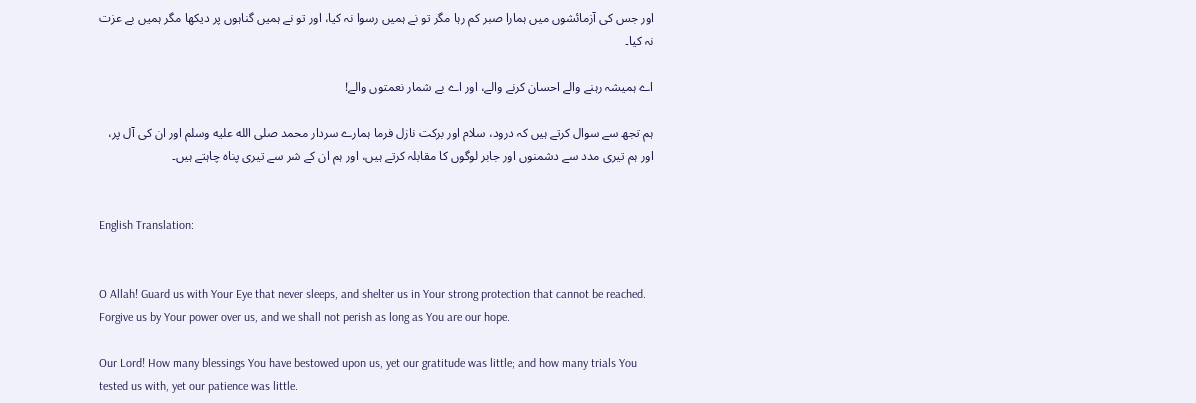اور جس کی آزمائشوں میں ہمارا صبر کم رہا مگر تو نے ہمیں رسوا نہ کیا، اور تو نے ہمیں گناہوں پر دیکھا مگر ہمیں بے عزت نہ کیا۔

اے ہمیشہ رہنے والے احسان کرنے والے، اور اے بے شمار نعمتوں والے!

ہم تجھ سے سوال کرتے ہیں کہ درود، سلام اور برکت نازل فرما ہمارے سردار محمد صلى الله عليه وسلم اور ان کی آل پر، اور ہم تیری مدد سے دشمنوں اور جابر لوگوں کا مقابلہ کرتے ہیں، اور ہم ان کے شر سے تیری پناہ چاہتے ہیں۔


English Translation:


O Allah! Guard us with Your Eye that never sleeps, and shelter us in Your strong protection that cannot be reached. Forgive us by Your power over us, and we shall not perish as long as You are our hope.

Our Lord! How many blessings You have bestowed upon us, yet our gratitude was little; and how many trials You tested us with, yet our patience was little.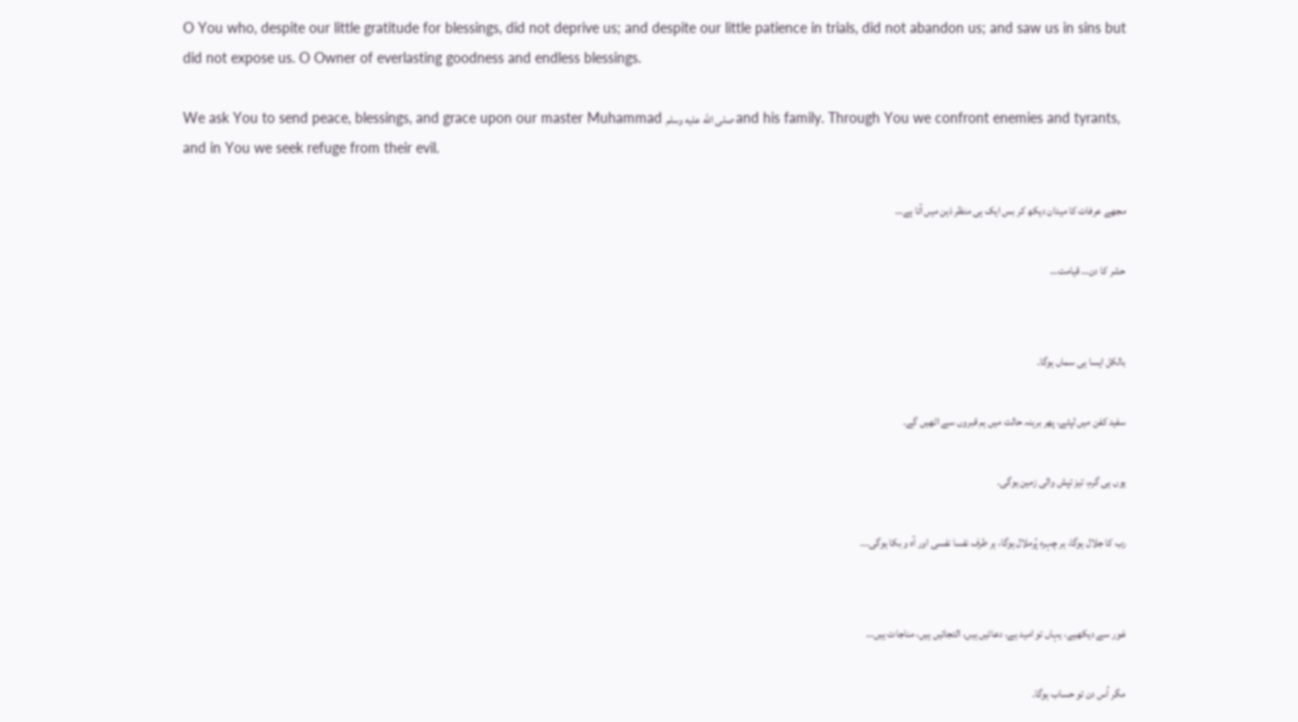O You who, despite our little gratitude for blessings, did not deprive us; and despite our little patience in trials, did not abandon us; and saw us in sins but did not expose us. O Owner of everlasting goodness and endless blessings.

We ask You to send peace, blessings, and grace upon our master Muhammad صلى الله عليه وسلم and his family. Through You we confront enemies and tyrants, and in You we seek refuge from their evil.

مجھے عرفات کا میدان دیکھ کر بس ایک ہی منظر ذہن میں آتا ہے…

حشر کا دن… قیامت…


بالکل ایسا ہی سماں ہوگا۔

سفید کفن میں لپٹے، پھر برہنہ حالت میں ہم قبروں سے اٹھیں گے۔

یوں ہی گرم، تیز تپش والی زمین ہوگی۔

رب کا جلال ہوگا، ہر چہرہ پُرملال ہوگا، ہر طرف نفسا نفسی اور آہ و بکا ہوگی۔۔۔


غور سے دیکھیے، یہاں تو امید ہے، دعائیں ہیں، التجائیں ہیں، مناجات ہیں…

مگر اُس دن تو حساب ہوگا۔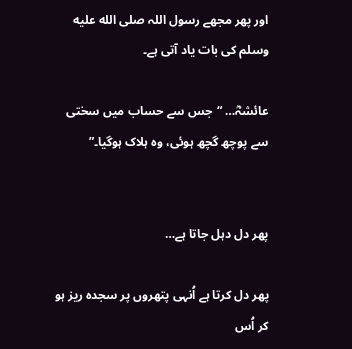اور پھر مجھے رسول اللہ صلى الله عليه وسلم کی بات یاد آتی ہے۔

عائشہؓ… “جس سے حساب میں سختی سے پوچھ گچھ ہوئی، وہ ہلاک ہوگیا۔”


پھر دل دہل جاتا ہے…

پھر دل کرتا ہے اُنہی پتھروں پر سجدہ ریز ہو کر اُس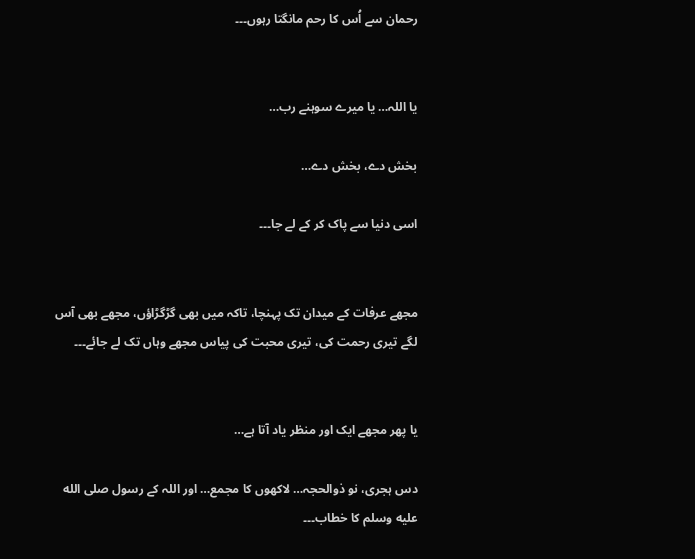رحمان سے اُس کا رحم مانگتا رہوں۔۔۔


یا اللہ… یا میرے سوہنے رب…

بخش دے، بخش دے…

اسی دنیا سے پاک کر کے لے جا۔۔۔


مجھے عرفات کے میدان تک پہنچا، تاکہ میں بھی گڑگڑاؤں، مجھے بھی آس لگے تیری رحمت کی، تیری محبت کی پیاس مجھے وہاں تک لے جائے۔۔۔


یا پھر مجھے ایک اور منظر یاد آتا ہے…

دس ہجری، نو ذوالحجہ… لاکھوں کا مجمع… اور اللہ کے رسول صلى الله عليه وسلم کا خطاب۔۔۔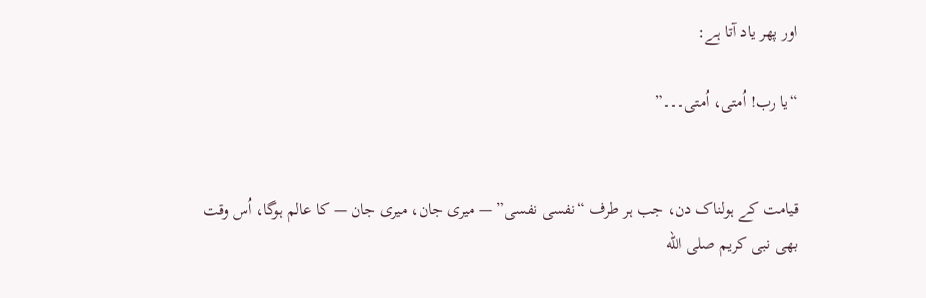اور پھر یاد آتا ہے:

“یا رب! اُمتی، اُمتی۔۔۔”


قیامت کے ہولناک دن، جب ہر طرف “نفسی نفسی” — میری جان، میری جان — کا عالم ہوگا، اُس وقت بھی نبی کریم صلى الله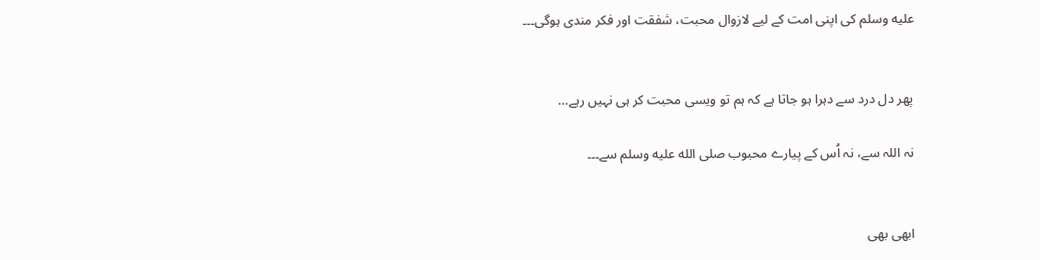عليه وسلم کی اپنی امت کے لیے لازوال محبت، شفقت اور فکر مندی ہوگی۔۔۔


پھر دل درد سے دہرا ہو جاتا ہے کہ ہم تو ویسی محبت کر ہی نہیں رہے…

نہ اللہ سے، نہ اُس کے پیارے محبوب صلى الله عليه وسلم سے۔۔۔


ابھی بھی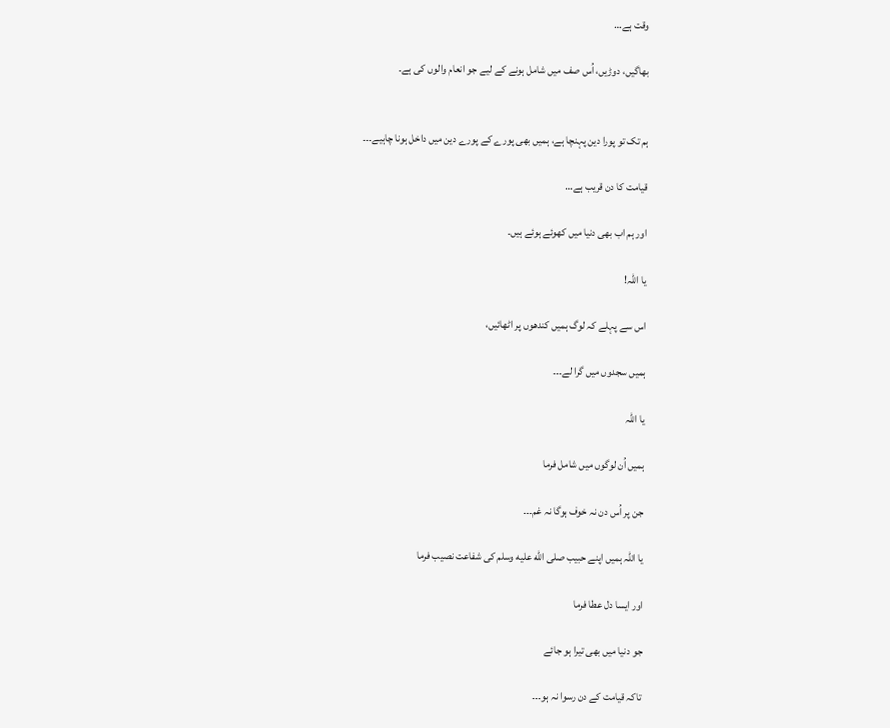وقت ہے…

بھاگیں، دوڑیں، اُس صف میں شامل ہونے کے لیے جو انعام والوں کی ہے۔


ہم تک تو پورا دین پہنچا ہے، ہمیں بھی پورے کے پورے دین میں داخل ہونا چاہیے۔۔۔

قیامت کا دن قریب ہے…

اور ہم اب بھی دنیا میں کھوئے ہوئے ہیں۔

یا اللہ!

اس سے پہلے کہ لوگ ہمیں کندھوں پر اٹھائیں،

ہمیں سجدوں میں گرا لے۔۔۔

یا اللہ

ہمیں اُن لوگوں میں شامل فرما

جن پر اُس دن نہ خوف ہوگا نہ غم۔۔۔

یا اللہ ہمیں اپنے حبیب صلى الله عليه وسلم کی شفاعت نصیب فرما

اور ایسا دل عطا فرما

جو دنیا میں بھی تیرا ہو جائے

تاکہ قیامت کے دن رسوا نہ ہو۔۔۔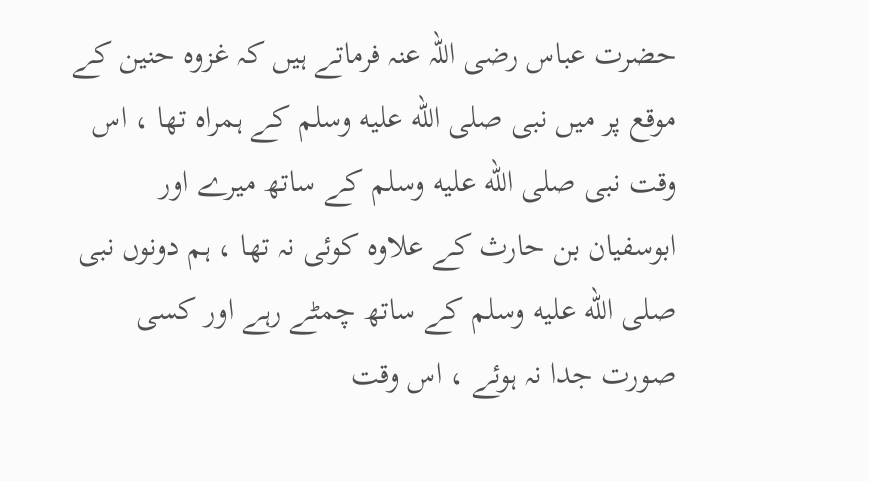حضرت عباس رضی اللہ عنہ فرماتے ہیں کہ غزوہ حنین کے موقع پر میں نبی صلى الله عليه وسلم کے ہمراہ تھا ، اس وقت نبی صلى الله عليه وسلم کے ساتھ میرے اور ابوسفیان بن حارث کے علاوہ کوئی نہ تھا ، ہم دونوں نبی صلى الله عليه وسلم کے ساتھ چمٹے رہے اور کسی صورت جدا نہ ہوئے ، اس وقت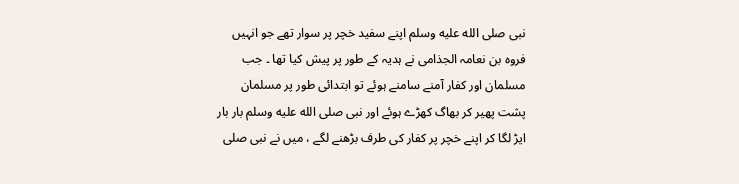نبی صلى الله عليه وسلم اپنے سفید خچر پر سوار تھے جو انہیں فروہ بن نعامہ الجذامی نے ہدیہ کے طور پر پیش کیا تھا ۔ جب مسلمان اور کفار آمنے سامنے ہوئے تو ابتدائی طور پر مسلمان پشت پھیر کر بھاگ کھڑے ہوئے اور نبی صلى الله عليه وسلم بار بار ایڑ لگا کر اپنے خچر پر کفار کی طرف بڑھنے لگے ، میں نے نبی صلى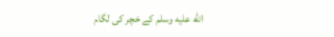الله عليه وسلم کے خچر کی لگام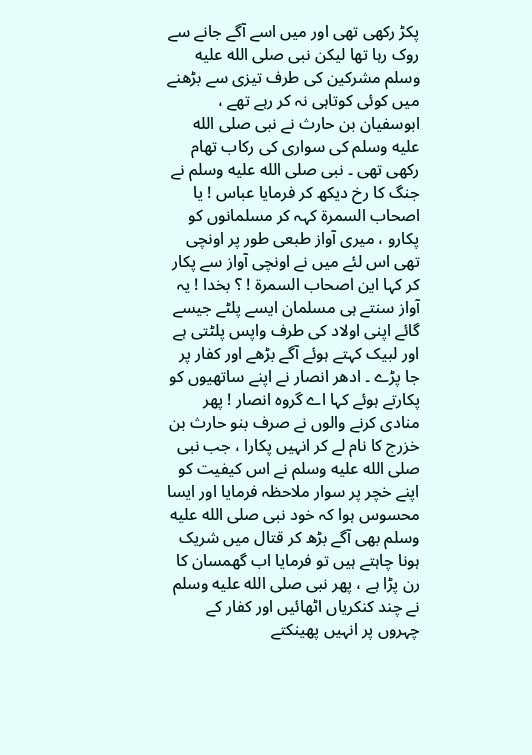پکڑ رکھی تھی اور میں اسے آگے جانے سے روک رہا تھا لیکن نبی صلى الله عليه وسلم مشرکین کی طرف تیزی سے بڑھنے میں کوئی کوتاہی نہ کر رہے تھے ، ابوسفیان بن حارث نے نبی صلى الله عليه وسلم کی سواری کی رکاب تھام رکھی تھی ۔ نبی صلى الله عليه وسلم نے جنگ کا رخ دیکھ کر فرمایا عباس ! یا اصحاب السمرۃ کہہ کر مسلمانوں کو پکارو ، میری آواز طبعی طور پر اونچی تھی اس لئے میں نے اونچی آواز سے پکار کر کہا این اصحاب السمرۃ ! ؟ بخدا ! یہ آواز سنتے ہی مسلمان ایسے پلٹے جیسے گائے اپنی اولاد کی طرف واپس پلٹتی ہے اور لبیک کہتے ہوئے آگے بڑھے اور کفار پر جا پڑے ۔ ادھر انصار نے اپنے ساتھیوں کو پکارتے ہوئے کہا اے گروہ انصار ! پھر منادی کرنے والوں نے صرف بنو حارث بن خزرج کا نام لے کر انہیں پکارا ، جب نبی صلى الله عليه وسلم نے اس کیفیت کو اپنے خچر پر سوار ملاحظہ فرمایا اور ایسا محسوس ہوا کہ خود نبی صلى الله عليه وسلم بھی آگے بڑھ کر قتال میں شریک ہونا چاہتے ہیں تو فرمایا اب گھمسان کا رن پڑا ہے ، پھر نبی صلى الله عليه وسلم نے چند کنکریاں اٹھائیں اور کفار کے چہروں پر انہیں پھینکتے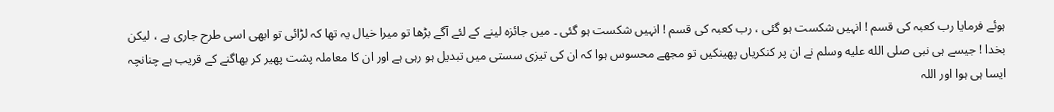ہوئے فرمایا رب کعبہ کی قسم ! انہیں شکست ہو گئی ، رب کعبہ کی قسم ! انہیں شکست ہو گئی ۔ میں جائزہ لینے کے لئے آگے بڑھا تو میرا خیال یہ تھا کہ لڑائی تو ابھی اسی طرح جاری ہے ، لیکن بخدا ! جیسے ہی نبی صلى الله عليه وسلم نے ان پر کنکریاں پھینکیں تو مجھے محسوس ہوا کہ ان کی تیزی سستی میں تبدیل ہو رہی ہے اور ان کا معاملہ پشت پھیر کر بھاگنے کے قریب ہے چنانچہ ایسا ہی ہوا اور اللہ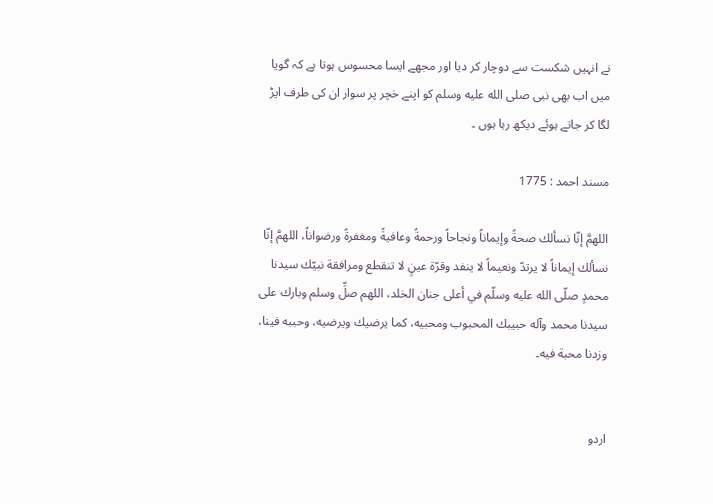نے انہیں شکست سے دوچار کر دیا اور مجھے ایسا محسوس ہوتا ہے کہ گویا میں اب بھی نبی صلى الله عليه وسلم کو اپنے خچر پر سوار ان کی طرف ایڑ لگا کر جاتے ہوئے دیکھ رہا ہوں ۔

مسند احمد : 1775

اللهمَّ إنّا نسألك صحةً وإيماناً ونجاحاً ورحمةً وعافيةً ومغفرةً ورضواناً، اللهمَّ إنّا نسألك إيماناً لا يرتدّ ونعيماً لا ينفد وقرّة عينٍ لا تنقطع ومرافقة نبيّك سيدنا محمدٍ صلّى الله عليه وسلّم في أعلى جنان الخلد، اللهم صلِّ وسلم وبارك على سيدنا محمد وآله حبيبك المحبوب ومحبيه، كما يرضيك ويرضيه، وحببه فينا، وزدنا محبة فيه۔


اردو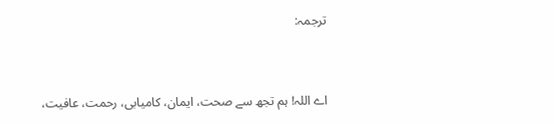ترجمہ:


اے اللہ! ہم تجھ سے صحت، ایمان، کامیابی، رحمت، عافیت،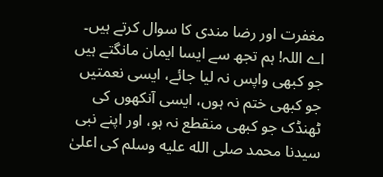مغفرت اور رضا مندی کا سوال کرتے ہیں۔ اے اللہ! ہم تجھ سے ایسا ایمان مانگتے ہیں جو کبھی واپس نہ لیا جائے، ایسی نعمتیں جو کبھی ختم نہ ہوں، ایسی آنکھوں کی ٹھنڈک جو کبھی منقطع نہ ہو، اور اپنے نبی سیدنا محمد صلى الله عليه وسلم کی اعلیٰ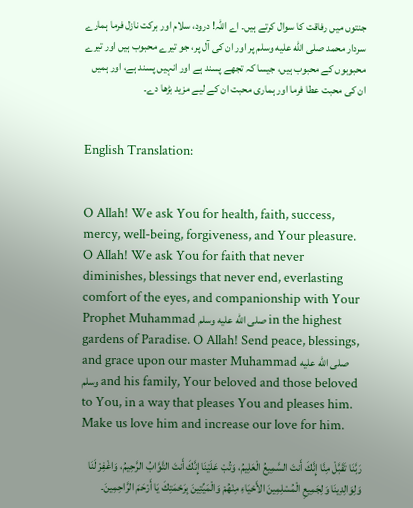جنتوں میں رفاقت کا سوال کرتے ہیں۔ اے اللہ! درود، سلام اور برکت نازل فرما ہمارے سردار محمد صلى الله عليه وسلم پر اور ان کی آل پر، جو تیرے محبوب ہیں اور تیرے محبوبوں کے محبوب ہیں، جیسا کہ تجھے پسند ہے اور انہیں پسند ہے، اور ہمیں ان کی محبت عطا فرما اور ہماری محبت ان کے لیے مزید بڑھا دے۔


English Translation:


O Allah! We ask You for health, faith, success, mercy, well-being, forgiveness, and Your pleasure. O Allah! We ask You for faith that never diminishes, blessings that never end, everlasting comfort of the eyes, and companionship with Your Prophet Muhammad صلى الله عليه وسلم in the highest gardens of Paradise. O Allah! Send peace, blessings, and grace upon our master Muhammad صلى الله عليه وسلم and his family, Your beloved and those beloved to You, in a way that pleases You and pleases him. Make us love him and increase our love for him.

رَبَّنَا تَقَبَّلْ مِنَّا إِنَّكَ أَنتَ السَّمِيعُ الْعَلِيمُ، وَتُبْ عَلَيْنَا إِنَّكَ أَنتَ التَّوَّابُ الرَّحِيمُ، وَاغْفِرْ لَنَا وَلِوَالِدِينَا وَلِجَمِيعِ الْمُسْلِمِينَ الأَحْيَاءِ مِنْهُمْ وَالْمَيِّتِينَ بِرَحْمَتِكَ يَا أَرْحَمَ الرَّاحِمِينَ۔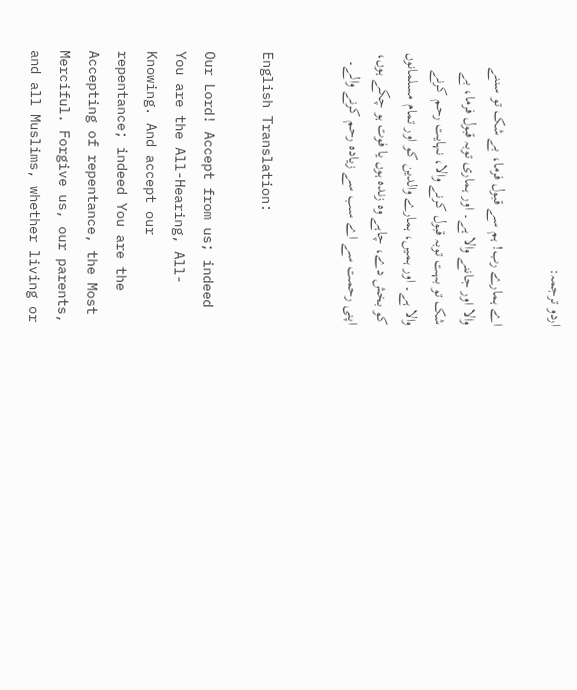اردو ترجمہ:

اے ہمارے رب! ہم سے قبول فرما، بے شک تو سننے والا اور جاننے والا ہے۔ اور ہماری توبہ قبول فرما، بے شک تو بہت توبہ قبول کرنے والا، نہایت رحم کرنے والا ہے۔ اور ہمیں، ہمارے والدین کو اور تمام مسلمانوں کو بخش دے، چاہے وہ زندہ ہوں یا فوت ہو چکے ہوں، اپنی رحمت سے اے سب سے زیادہ رحم کرنے والے۔


English Translation:

Our Lord! Accept from us; indeed You are the All-Hearing, All-Knowing. And accept our repentance; indeed You are the Accepting of repentance, the Most Merciful. Forgive us, our parents, and all Muslims, whether living or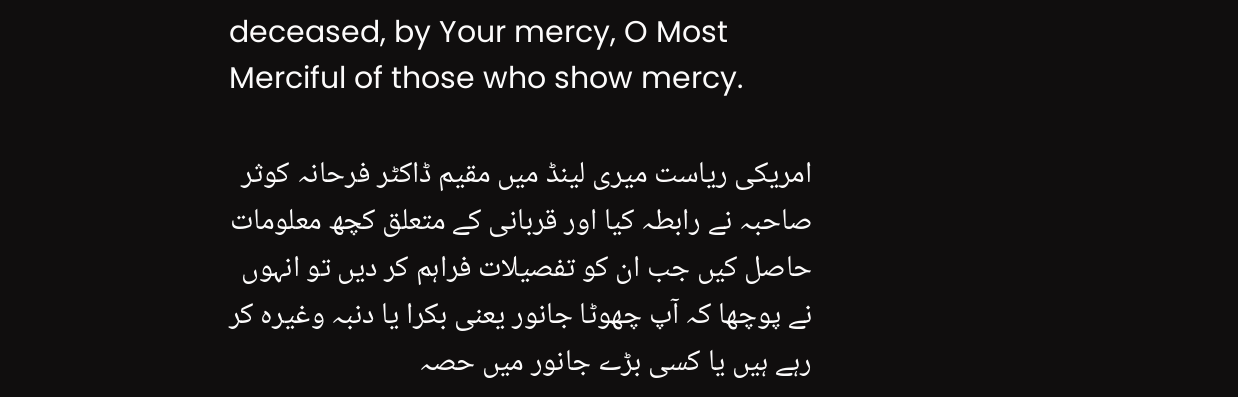deceased, by Your mercy, O Most Merciful of those who show mercy.

امریکی ریاست میری لینڈ میں مقیم ڈاکٹر فرحانہ کوثر صاحبہ نے رابطہ کیا اور قربانی کے متعلق کچھ معلومات حاصل کیں جب ان کو تفصیلات فراہم کر دیں تو انہوں نے پوچھا کہ آپ چھوٹا جانور یعنی بکرا یا دنبہ وغیرہ کر رہے ہیں یا کسی بڑے جانور میں حصہ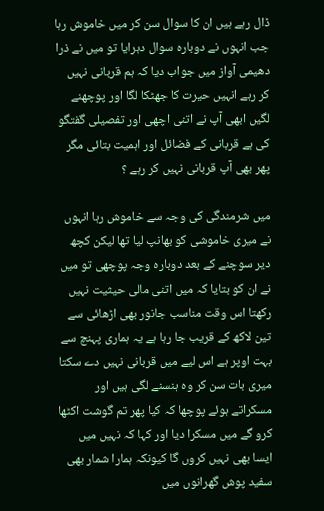ڈال رہے ہیں ان کا سوال سن کر میں خاموش رہا جب انہوں نے دوبارہ سوال دہرایا تو میں نے ذرا دھیمی آواز میں جواب دیا کہ ہم قربانی نہیں کر رہے انہیں حیرت کا جھٹکا لگا اور پوچھنے لگیں ابھی آپ نے اتنی اچھی اور تفصیلی گفتگو کی ہے قربانی کے فضائل اور اہمیت بتائی مگر پھر بھی آپ قربانی نہیں کر رہے ؟

میں شرمندگی کی وجہ سے خاموش رہا انہوں نے میری خاموشی کو بھانپ لیا تھا لیکن کچھ دیر سوچنے کے بعد دوبارہ وجہ پوچھی تو میں نے ان کو بتایا کہ میں اتنی مالی حیثیت نہیں رکھتا اس وقت مناسب جانور بھی اڑھائی سے تین لاکھ کے قریب جا رہا ہے یہ ہماری پہنچ سے بہت اوپر ہے اس لیے میں قربانی نہیں دے سکتا میری بات سن کر وہ ہنسنے لگی ہیں اور مسکراتے ہوئے پوچھا کہ کیا پھر تم گوشت اکٹھا کرو گے میں مسکرا دیا اور کہا کہ نہیں میں ایسا بھی نہیں کروں گا کیونکہ ہمارا شمار بھی سفید پوش گھرانوں میں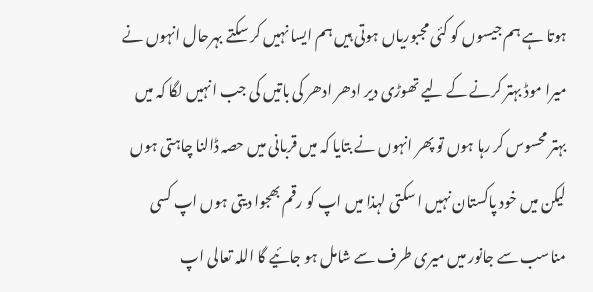ہوتا ہے ہم جیسوں کو کئی مجبوریاں ہوتی ہیں ہم ایسا نہیں کر سکتے بہرحال انہوں نے میرا موڈ بہتر کرنے کے لیے تھوڑی دیر ادھر ادھر کی باتیں کی جب انہیں لگا کہ میں بہتر محسوس کر رہا ہوں تو پھر انہوں نے بتایا کہ میں قربانی میں حصہ ڈالنا چاہتی ہوں لیکن میں خود پاکستان نہیں ا سکتی لہذا میں اپ کو رقم بھجوا دیتی ہوں اپ کسی مناسب سے جانور میں میری طرف سے شامل ہو جائیے گا اللہ تعالی اپ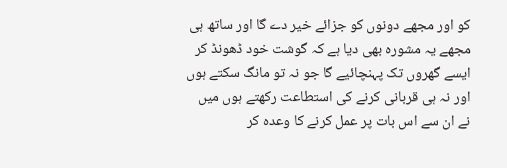کو اور مجھے دونوں کو جزائے خیر دے گا اور ساتھ ہی مجھے یہ مشورہ بھی دیا ہے کہ گوشت خود ڈھونڈ کر ایسے گھروں تک پہنچائیے گا جو نہ تو مانگ سکتے ہوں اور نہ ہی قربانی کرنے کی استطاعت رکھتے ہوں میں نے ان سے اس بات پر عمل کرنے کا وعدہ کر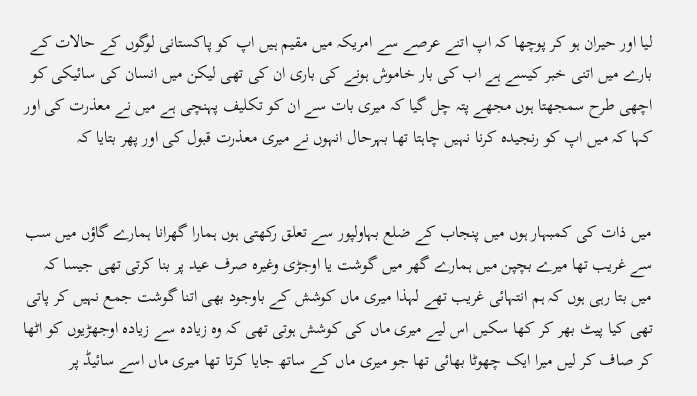لیا اور حیران ہو کر پوچھا کہ اپ اتنے عرصے سے امریکہ میں مقیم ہیں اپ کو پاکستانی لوگوں کے حالات کے بارے میں اتنی خبر کیسے ہے اب کی بار خاموش ہونے کی باری ان کی تھی لیکن میں انسان کی سائیکی کو اچھی طرح سمجھتا ہوں مجھے پتہ چل گیا کہ میری بات سے ان کو تکلیف پہنچی ہے میں نے معذرت کی اور کہا کہ میں اپ کو رنجیدہ کرنا نہیں چاہتا تھا بہرحال انہوں نے میری معذرت قبول کی اور پھر بتایا کہ


میں ذات کی کمبہار ہوں میں پنجاب کے ضلع بہاولپور سے تعلق رکھتی ہوں ہمارا گھرانا ہمارے گاؤں میں سب سے غریب تھا میرے بچپن میں ہمارے گھر میں گوشت یا اوجڑی وغیرہ صرف عید پر بنا کرتی تھی جیسا کہ میں بتا رہی ہوں کہ ہم انتہائی غریب تھے لہذا میری ماں کوشش کے باوجود بھی اتنا گوشت جمع نہیں کر پاتی تھی کیا پیٹ بھر کر کھا سکیں اس لیے میری ماں کی کوشش ہوتی تھی کہ وہ زیادہ سے زیادہ اوجھڑیوں کو اٹھا کر صاف کر لیں میرا ایک چھوٹا بھائی تھا جو میری ماں کے ساتھ جایا کرتا تھا میری ماں اسے سائیڈ پر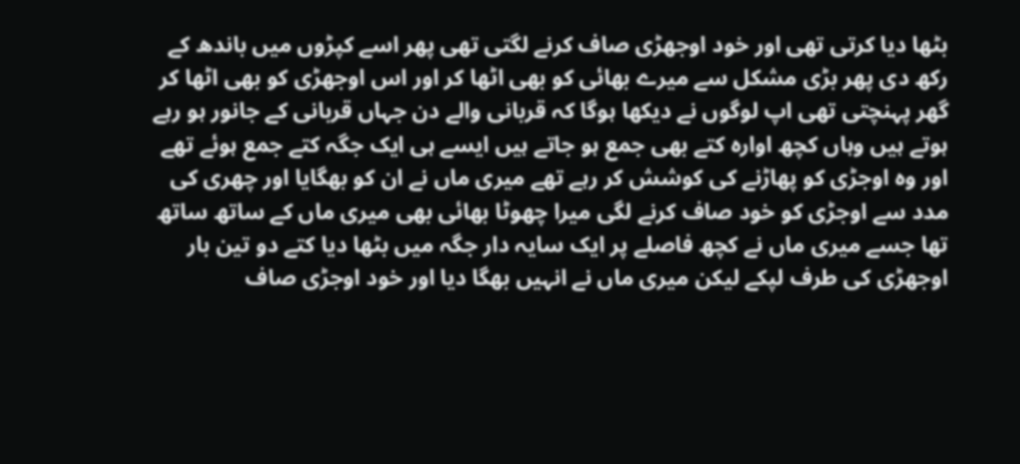بٹھا دیا کرتی تھی اور خود اوجھڑی صاف کرنے لگتی تھی پھر اسے کپڑوں میں باندھ کے رکھ دی پھر بڑی مشکل سے میرے بھائی کو بھی اٹھا کر اور اس اوجھڑی کو بھی اٹھا کر گھر پہنچتی تھی اپ لوگوں نے دیکھا ہوگا کہ قربانی والے دن جہاں قربانی کے جانور ہو رہے ہوتے ہیں وہاں کچھ اوارہ کتے بھی جمع ہو جاتے ہیں ایسے ہی ایک جگہ کتے جمع ہوئے تھے اور وہ اوجڑی کو پھاڑنے کی کوشش کر رہے تھے میری ماں نے ان کو بھگایا اور چھری کی مدد سے اوجڑی کو خود صاف کرنے لگی میرا چھوٹا بھائی بھی میری ماں کے ساتھ ساتھ تھا جسے میری ماں نے کچھ فاصلے پر ایک سایہ دار جگہ میں بٹھا دیا کتے دو تین بار اوجھڑی کی طرف لپکے لیکن میری ماں نے انہیں بھگا دیا اور خود اوجڑی صاف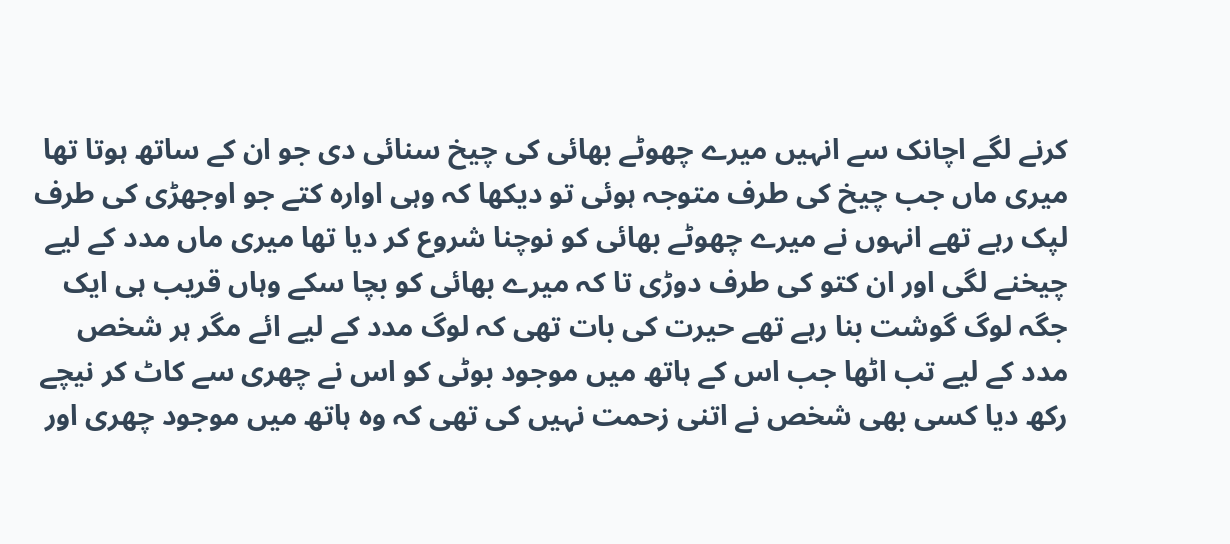کرنے لگے اچانک سے انہیں میرے چھوٹے بھائی کی چیخ سنائی دی جو ان کے ساتھ ہوتا تھا میری ماں جب چیخ کی طرف متوجہ ہوئی تو دیکھا کہ وہی اوارہ کتے جو اوجھڑی کی طرف لپک رہے تھے انہوں نے میرے چھوٹے بھائی کو نوچنا شروع کر دیا تھا میری ماں مدد کے لیے چیخنے لگی اور ان کتو کی طرف دوڑی تا کہ میرے بھائی کو بچا سکے وہاں قریب ہی ایک جگہ لوگ گوشت بنا رہے تھے حیرت کی بات تھی کہ لوگ مدد کے لیے ائے مگر ہر شخص مدد کے لیے تب اٹھا جب اس کے ہاتھ میں موجود بوٹی کو اس نے چھری سے کاٹ کر نیچے رکھ دیا کسی بھی شخص نے اتنی زحمت نہیں کی تھی کہ وہ ہاتھ میں موجود چھری اور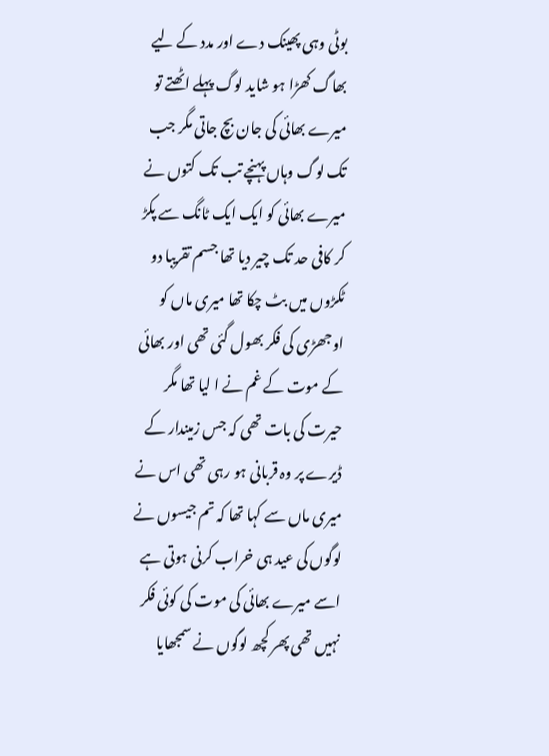بوٹی وہی پھینک دے اور مدد کے لیے بھاگ کھڑا ہو شاید لوگ پہلے اٹھتے تو میرے بھائی کی جان بچ جاتی مگر جب تک لوگ وہاں پہنچے تب تک کتوں نے میرے بھائی کو ایک ایک ٹانگ سے پکڑ کر کافی حد تک چیر دیا تھا جسم تقریبا دو ٹکڑوں میں بٹ چکا تھا میری ماں کو اوجھڑی کی فکر بھول گئی تھی اور بھائی کے موت کے غم نے ا لیا تھا مگر حیرت کی بات تھی کہ جس زمیندار کے ڈیرے پر وہ قربانی ہو رہی تھی اس نے میری ماں سے کہا تھا کہ تم جیسوں نے لوگوں کی عید ہی خراب کرنی ہوتی ہے اسے میرے بھائی کی موت کی کوئی فکر نہیں تھی پھر کچھ لوگوں نے سمجھایا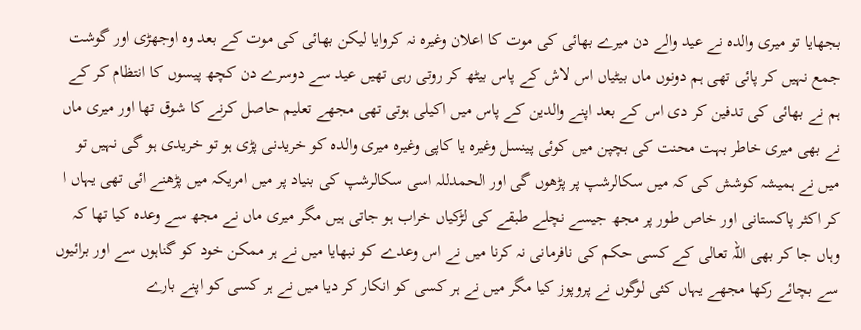بجھایا تو میری والدہ نے عید والے دن میرے بھائی کی موت کا اعلان وغیرہ نہ کروایا لیکن بھائی کی موت کے بعد وہ اوجھڑی اور گوشت جمع نہیں کر پائی تھی ہم دونوں ماں بیٹیاں اس لاش کے پاس بیٹھ کر روتی رہی تھیں عید سے دوسرے دن کچھ پیسوں کا انتظام کر کے ہم نے بھائی کی تدفین کر دی اس کے بعد اپنے والدین کے پاس میں اکیلی ہوتی تھی مجھے تعلیم حاصل کرنے کا شوق تھا اور میری ماں نے بھی میری خاطر بہت محنت کی بچپن میں کوئی پینسل وغیرہ یا کاپی وغیرہ میری والدہ کو خریدنی پڑی ہو تو خریدی ہو گی نہیں تو میں نے ہمیشہ کوشش کی کہ میں سکالرشپ پر پڑھوں گی اور الحمدللہ اسی سکالرشپ کی بنیاد پر میں امریکہ میں پڑھنے ائی تھی یہاں ا کر اکثر پاکستانی اور خاص طور پر مجھ جیسے نچلے طبقے کی لڑکیاں خراب ہو جاتی ہیں مگر میری ماں نے مجھ سے وعدہ کیا تھا کہ وہاں جا کر بھی اللہ تعالی کے کسی حکم کی نافرمانی نہ کرنا میں نے اس وعدے کو نبھایا میں نے ہر ممکن خود کو گناہوں سے اور برائیوں سے بچائے رکھا مجھے یہاں کئی لوگوں نے پروپوز کیا مگر میں نے ہر کسی کو انکار کر دیا میں نے ہر کسی کو اپنے بارے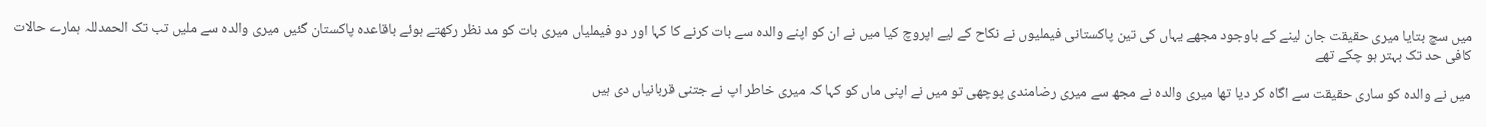میں سچ بتایا میری حقیقت جان لینے کے باوجود مجھے یہاں کی تین پاکستانی فیملیوں نے نکاح کے لیے اپروچ کیا میں نے ان کو اپنے والدہ سے بات کرنے کا کہا اور دو فیملیاں میری بات کو مد نظر رکھتے ہوئے باقاعدہ پاکستان گئیں میری والدہ سے ملیں تب تک الحمدللہ ہمارے حالات کافی حد تک بہتر ہو چکے تھے

میں نے والدہ کو ساری حقیقت سے اگاہ کر دیا تھا میری والدہ نے مجھ سے میری رضامندی پوچھی تو میں نے اپنی ماں کو کہا کہ میری خاطر اپ نے جتنی قربانیاں دی ہیں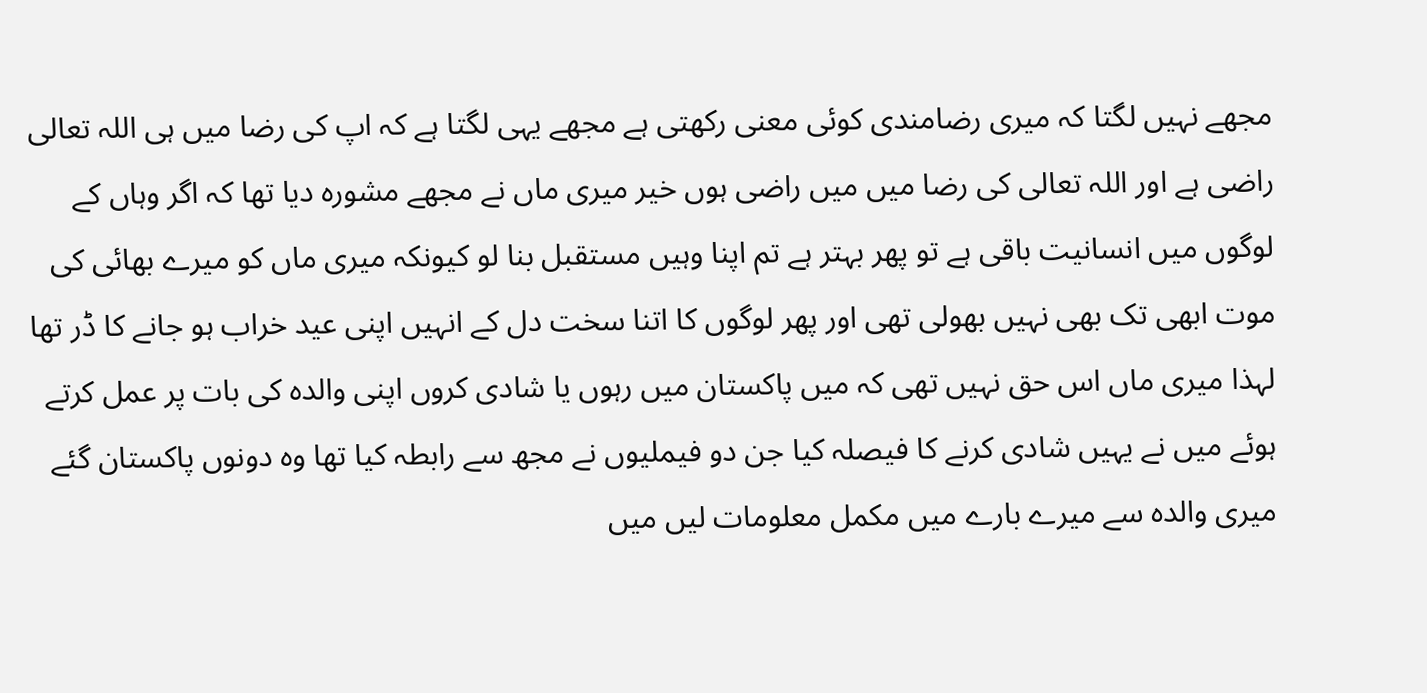مجھے نہیں لگتا کہ میری رضامندی کوئی معنی رکھتی ہے مجھے یہی لگتا ہے کہ اپ کی رضا میں ہی اللہ تعالی راضی ہے اور اللہ تعالی کی رضا میں میں راضی ہوں خیر میری ماں نے مجھے مشورہ دیا تھا کہ اگر وہاں کے لوگوں میں انسانیت باقی ہے تو پھر بہتر ہے تم اپنا وہیں مستقبل بنا لو کیونکہ میری ماں کو میرے بھائی کی موت ابھی تک بھی نہیں بھولی تھی اور پھر لوگوں کا اتنا سخت دل کے انہیں اپنی عید خراب ہو جانے کا ڈر تھا لہذا میری ماں اس حق نہیں تھی کہ میں پاکستان میں رہوں یا شادی کروں اپنی والدہ کی بات پر عمل کرتے ہوئے میں نے یہیں شادی کرنے کا فیصلہ کیا جن دو فیملیوں نے مجھ سے رابطہ کیا تھا وہ دونوں پاکستان گئے میری والدہ سے میرے بارے میں مکمل معلومات لیں میں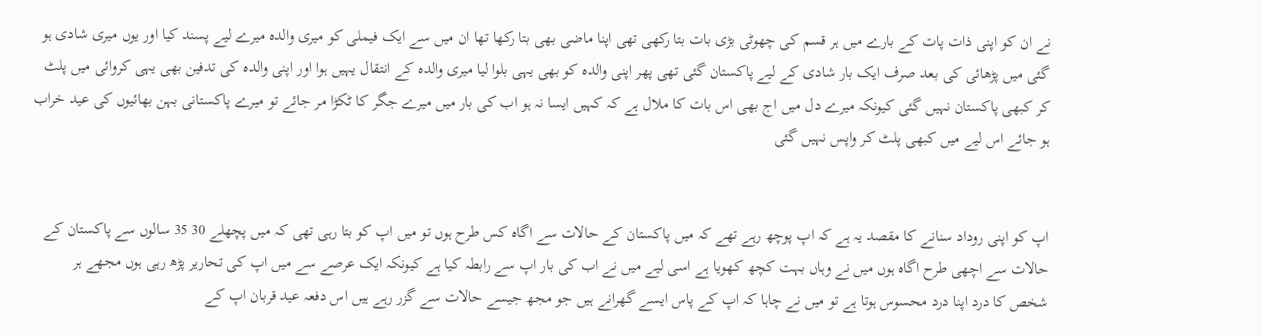نے ان کو اپنی ذات پات کے بارے میں ہر قسم کی چھوٹی بڑی بات بتا رکھی تھی اپنا ماضی بھی بتا رکھا تھا ان میں سے ایک فیملی کو میری والدہ میرے لیے پسند کیا اور یوں میری شادی ہو گئی میں پڑھائی کی بعد صرف ایک بار شادی کے لیے پاکستان گئی تھی پھر اپنی والدہ کو بھی یہی بلوا لیا میری والدہ کے انتقال یہیں ہوا اور اپنی والدہ کی تدفین بھی یہی کروائی میں پلٹ کر کبھی پاکستان نہیں گئی کیونکہ میرے دل میں اج بھی اس بات کا ملال ہے کہ کہیں ایسا نہ ہو اب کی بار میں میرے جگر کا ٹکڑا مر جائے تو میرے پاکستانی بہن بھائیوں کی عید خراب ہو جائے اس لیے میں کبھی پلٹ کر واپس نہیں گئی


اپ کو اپنی روداد سنانے کا مقصد یہ ہے کہ اپ پوچھ رہے تھے کہ میں پاکستان کے حالات سے اگاہ کس طرح ہوں تو میں اپ کو بتا رہی تھی کہ میں پچھلے 30 35 سالوں سے پاکستان کے حالات سے اچھی طرح اگاہ ہوں میں نے وہاں بہت کچھ کھویا ہے اسی لیے میں نے اب کی بار اپ سے رابطہ کیا ہے کیونکہ ایک عرصے سے میں اپ کی تحاریر پڑھ رہی ہوں مجھے ہر شخص کا درد اپنا درد محسوس ہوتا ہے تو میں نے چاہا کہ اپ کے پاس ایسے گھرانے ہیں جو مجھ جیسے حالات سے گزر رہے ہیں اس دفعہ عید قربان اپ کے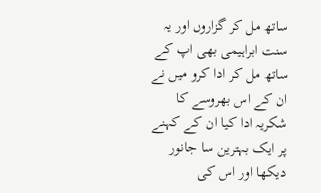ساتھ مل کر گزاروں اور یہ سنت ابراہیمی بھی اپ کے ساتھ مل کر ادا کرو میں نے ان کے اس بھروسے کا شکریہ ادا کیا ان کے کہنے پر ایک بہترین سا جانور دیکھا اور اس کی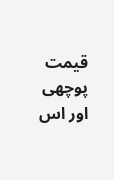قیمت پوچھی اور اس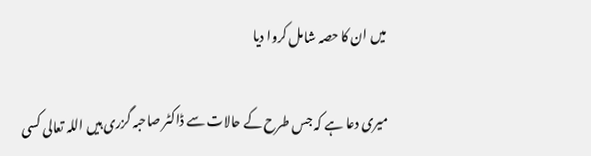میں ان کا حصہ شامل کروا دیا

میری دعا ہے کہ جس طرح کے حالات سے ڈاکٹر صاحبہ گزری ہیں اللہ تعالی کسی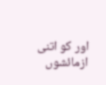اور کو اتنی ازمائشوں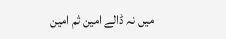میں نہ ڈالے امین ثم امین